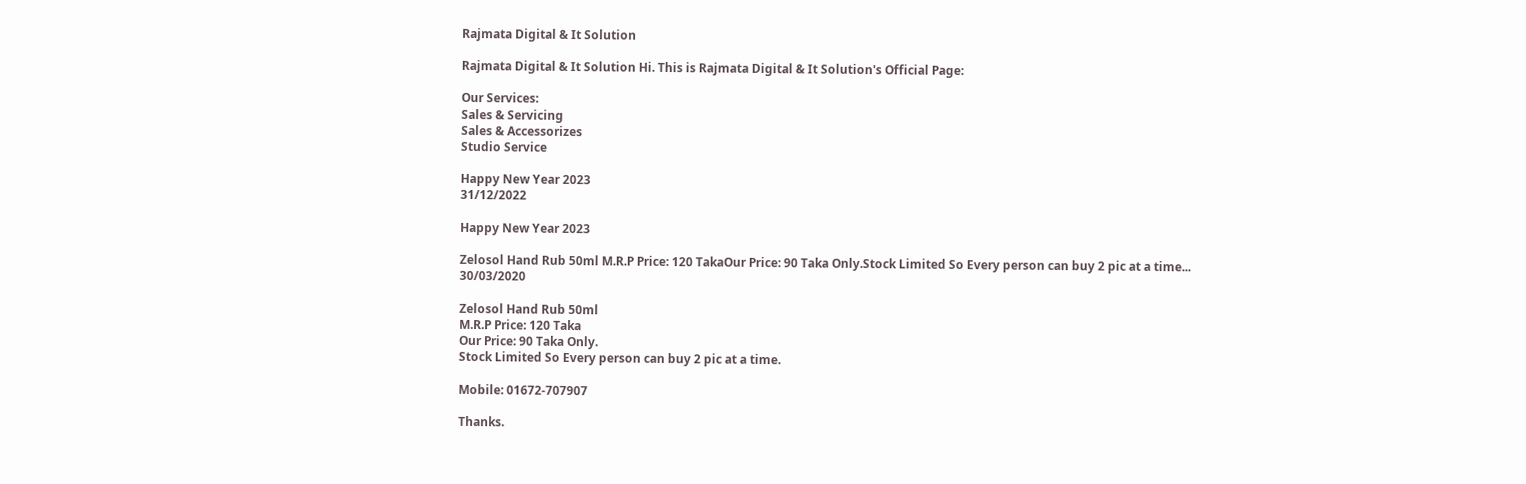Rajmata Digital & It Solution

Rajmata Digital & It Solution Hi. This is Rajmata Digital & It Solution's Official Page:

Our Services:
Sales & Servicing
Sales & Accessorizes
Studio Service

Happy New Year 2023
31/12/2022

Happy New Year 2023

Zelosol Hand Rub 50ml M.R.P Price: 120 TakaOur Price: 90 Taka Only.Stock Limited So Every person can buy 2 pic at a time...
30/03/2020

Zelosol Hand Rub 50ml
M.R.P Price: 120 Taka
Our Price: 90 Taka Only.
Stock Limited So Every person can buy 2 pic at a time.

Mobile: 01672-707907

Thanks.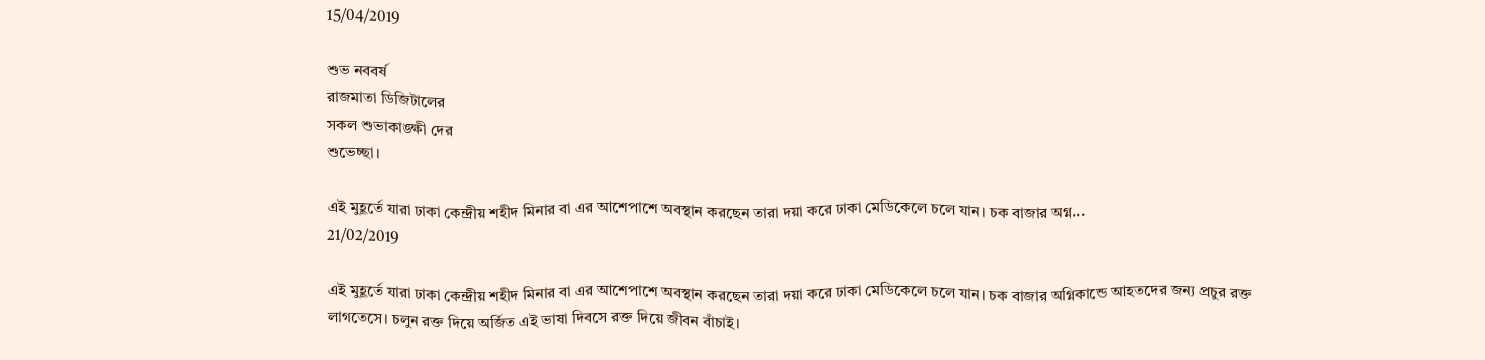15/04/2019

শুভ নববর্ষ
রাজমাতা ডিজিটালের
সকল শুভাকাঙ্ক্ষী দের
শুভেচ্ছা।

এই মুহূর্তে যারা ঢাকা কেন্দ্রীয় শহীদ মিনার বা এর আশেপাশে অবস্থান করছেন তারা দয়া করে ঢাকা মেডিকেলে চলে যান। চক বাজার অগ্ন...
21/02/2019

এই মুহূর্তে যারা ঢাকা কেন্দ্রীয় শহীদ মিনার বা এর আশেপাশে অবস্থান করছেন তারা দয়া করে ঢাকা মেডিকেলে চলে যান। চক বাজার অগ্নিকান্ডে আহতদের জন্য প্রচুর রক্ত লাগতেসে। চলুন রক্ত দিয়ে অর্জিত এই ভাষা দিবসে রক্ত দিয়ে জীবন বাঁচাই।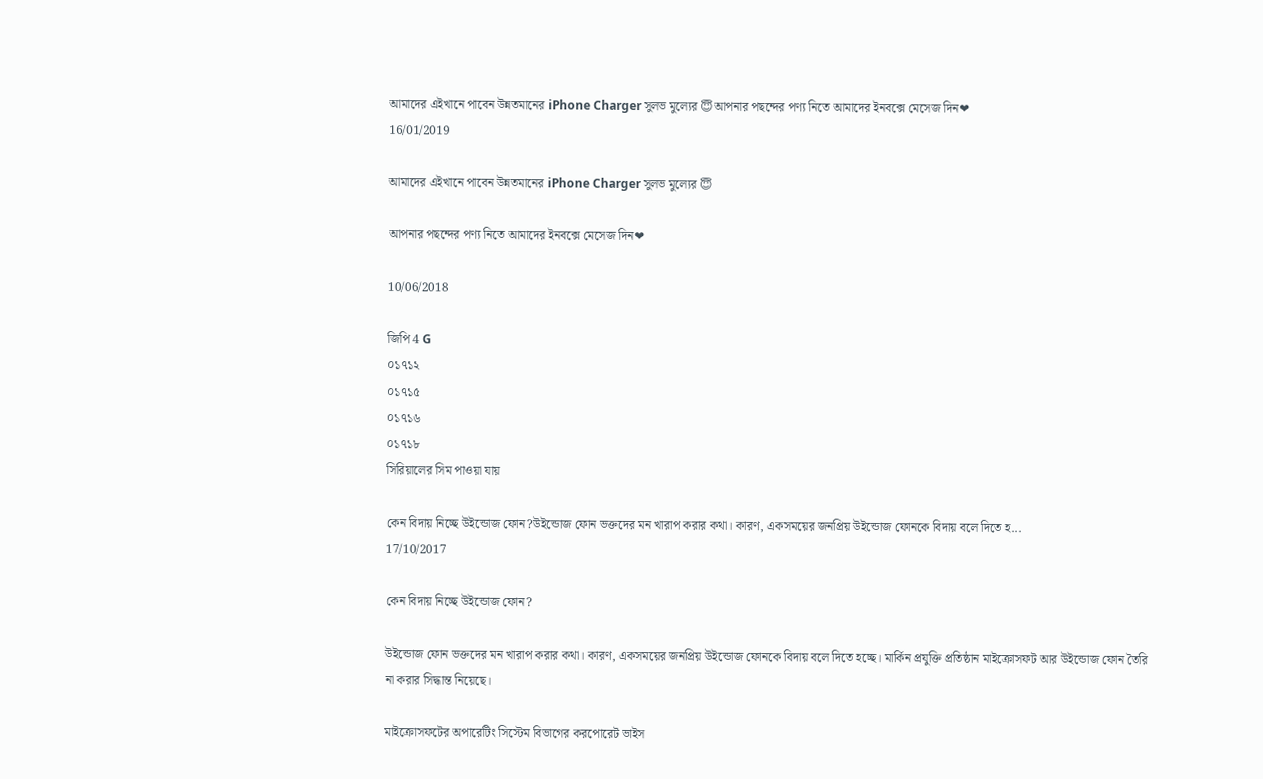আমাদের এইখানে পাবেন উন্নতমানের iPhone Charger সুলভ মুল্যের 😇আপনার পছন্দের পণ্য নিতে আমাদের ইনবক্সে মেসেজ দিন❤
16/01/2019

আমাদের এইখানে পাবেন উন্নতমানের iPhone Charger সুলভ মুল্যের 😇

আপনার পছন্দের পণ্য নিতে আমাদের ইনবক্সে মেসেজ দিন❤

10/06/2018

জিপি 4 G
০১৭১২
০১৭১৫
০১৭১৬
০১৭১৮
সিরিয়ালের সিম পাওয়া যায়

কেন বিদায় নিচ্ছে উইন্ডোজ ফোন?উইন্ডোজ ফোন ভক্তদের মন খারাপ করার কথা। কারণ, একসময়ের জনপ্রিয় উইন্ডোজ ফোনকে বিদায় বলে দিতে হ...
17/10/2017

কেন বিদায় নিচ্ছে উইন্ডোজ ফোন?

উইন্ডোজ ফোন ভক্তদের মন খারাপ করার কথা। কারণ, একসময়ের জনপ্রিয় উইন্ডোজ ফোনকে বিদায় বলে দিতে হচ্ছে। মার্কিন প্রযুক্তি প্রতিষ্ঠান মাইক্রোসফট আর উইন্ডোজ ফোন তৈরি না করার সিদ্ধান্ত নিয়েছে।

মাইক্রোসফটের অপারেটিং সিস্টেম বিভাগের করপোরেট ভাইস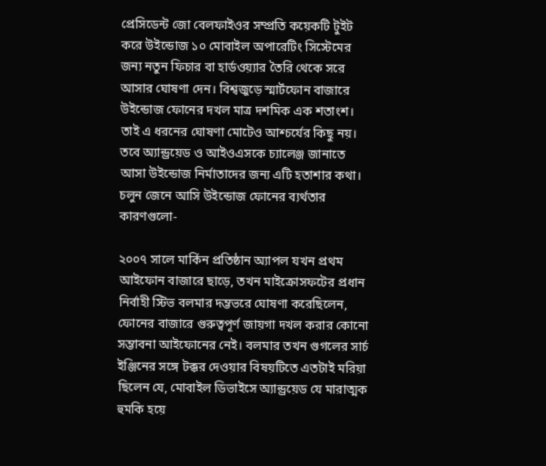প্রেসিডেন্ট জো বেলফাইওর সম্প্রতি কয়েকটি টুইট করে উইন্ডোজ ১০ মোবাইল অপারেটিং সিস্টেমের জন্য নতুন ফিচার বা হার্ডওয়্যার তৈরি থেকে সরে আসার ঘোষণা দেন। বিশ্বজুড়ে স্মার্টফোন বাজারে উইন্ডোজ ফোনের দখল মাত্র দশমিক এক শতাংশ। তাই এ ধরনের ঘোষণা মোটেও আশ্চর্যের কিছু নয়। তবে অ্যান্ড্রয়েড ও আইওএসকে চ্যালেঞ্জ জানাতে আসা উইন্ডোজ নির্মাতাদের জন্য এটি হতাশার কথা। চলুন জেনে আসি উইন্ডোজ ফোনের ব্যর্থতার কারণগুলো-

২০০৭ সালে মার্কিন প্রতিষ্ঠান অ্যাপল যখন প্রথম আইফোন বাজারে ছাড়ে, তখন মাইক্রোসফটের প্রধান নির্বাহী স্টিভ বলমার দম্ভভরে ঘোষণা করেছিলেন, ফোনের বাজারে গুরুত্বপূর্ণ জায়গা দখল করার কোনো সম্ভাবনা আইফোনের নেই। বলমার তখন গুগলের সার্চ ইঞ্জিনের সঙ্গে টক্কর দেওয়ার বিষয়টিতে এতটাই মরিয়া ছিলেন যে, মোবাইল ডিভাইসে অ্যান্ড্রয়েড যে মারাত্মক হুমকি হয়ে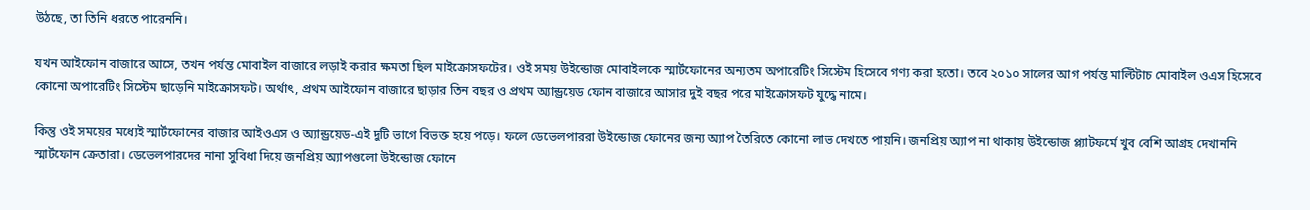উঠছে, তা তিনি ধরতে পারেননি।

যখন আইফোন বাজারে আসে, তখন পর্যন্ত মোবাইল বাজারে লড়াই করার ক্ষমতা ছিল মাইক্রোসফটের। ওই সময় উইন্ডোজ মোবাইলকে স্মার্টফোনের অন্যতম অপারেটিং সিস্টেম হিসেবে গণ্য করা হতো। তবে ২০১০ সালের আগ পর্যন্ত মাল্টিটাচ মোবাইল ওএস হিসেবে কোনো অপারেটিং সিস্টেম ছাড়েনি মাইক্রোসফট। অর্থাৎ, প্রথম আইফোন বাজারে ছাড়ার তিন বছর ও প্রথম অ্যান্ড্রয়েড ফোন বাজারে আসার দুই বছর পরে মাইক্রোসফট যুদ্ধে নামে।

কিন্তু ওই সময়ের মধ্যেই স্মার্টফোনের বাজার আইওএস ও অ্যান্ড্রয়েড-এই দুটি ভাগে বিভক্ত হয়ে পড়ে। ফলে ডেভেলপাররা উইন্ডোজ ফোনের জন্য অ্যাপ তৈরিতে কোনো লাভ দেখতে পায়নি। জনপ্রিয় অ্যাপ না থাকায় উইন্ডোজ প্ল্যাটফর্মে খুব বেশি আগ্রহ দেখাননি স্মার্টফোন ক্রেতারা। ডেভেলপারদের নানা সুবিধা দিয়ে জনপ্রিয় অ্যাপগুলো উইন্ডোজ ফোনে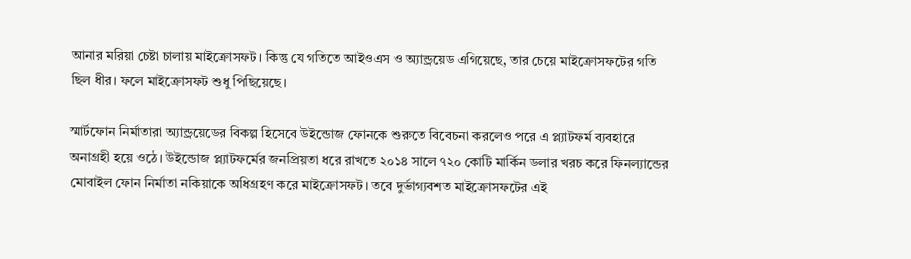আনার মরিয়া চেষ্টা চালায় মাইক্রোসফট। কিন্তু যে গতিতে আইওএস ও অ্যান্ড্রয়েড এগিয়েছে, তার চেয়ে মাইক্রোসফটের গতি ছিল ধীর। ফলে মাইক্রোসফট শুধু পিছিয়েছে।

স্মার্টফোন নির্মাতারা অ্যান্ড্রয়েডের বিকল্প হিসেবে উইন্ডোজ ফোনকে শুরুতে বিবেচনা করলেও পরে এ প্ল্যাটফর্ম ব্যবহারে অনাগ্রহী হয়ে ওঠে। উইন্ডোজ প্ল্যাটফর্মের জনপ্রিয়তা ধরে রাখতে ২০১৪ সালে ৭২০ কোটি মার্কিন ডলার খরচ করে ফিনল্যান্ডের মোবাইল ফোন নির্মাতা নকিয়াকে অধিগ্রহণ করে মাইক্রোসফট। তবে দুর্ভাগ্যবশত মাইক্রোসফটের এই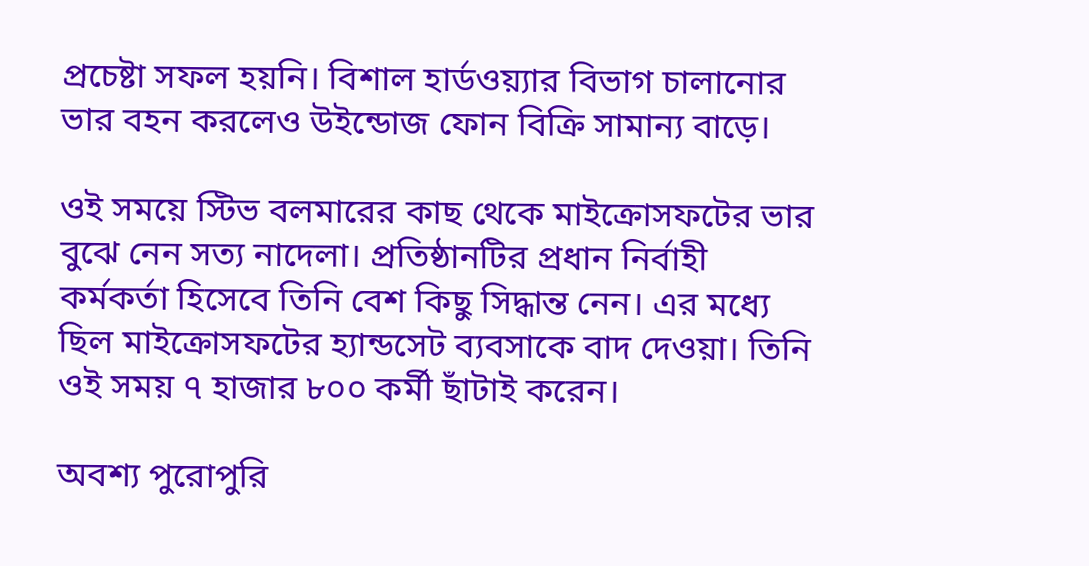প্রচেষ্টা সফল হয়নি। বিশাল হার্ডওয়্যার বিভাগ চালানোর ভার বহন করলেও উইন্ডোজ ফোন বিক্রি সামান্য বাড়ে।

ওই সময়ে স্টিভ বলমারের কাছ থেকে মাইক্রোসফটের ভার বুঝে নেন সত্য নাদেলা। প্রতিষ্ঠানটির প্রধান নির্বাহী কর্মকর্তা হিসেবে তিনি বেশ কিছু সিদ্ধান্ত নেন। এর মধ্যে ছিল মাইক্রোসফটের হ্যান্ডসেট ব্যবসাকে বাদ দেওয়া। তিনি ওই সময় ৭ হাজার ৮০০ কর্মী ছাঁটাই করেন।

অবশ্য পুরোপুরি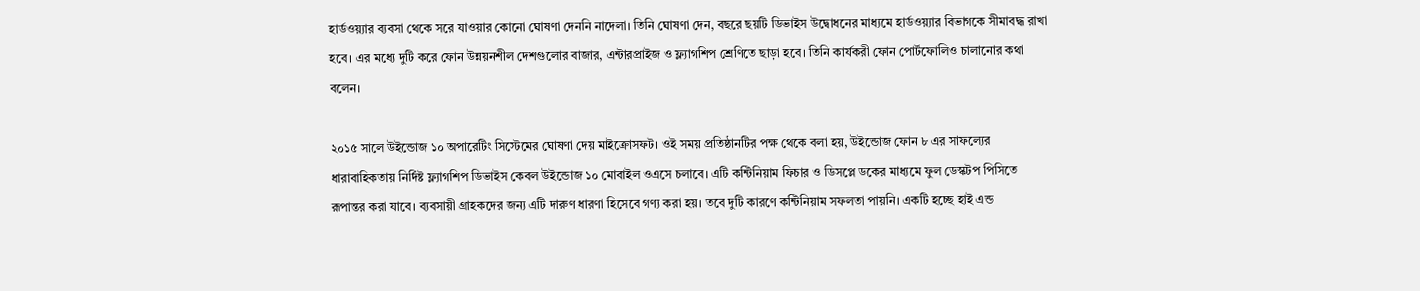হার্ডওয়্যার ব্যবসা থেকে সরে যাওয়ার কোনো ঘোষণা দেননি নাদেলা। তিনি ঘোষণা দেন, বছরে ছয়টি ডিভাইস উদ্বোধনের মাধ্যমে হার্ডওয়্যার বিভাগকে সীমাবদ্ধ রাখা হবে। এর মধ্যে দুটি করে ফোন উন্নয়নশীল দেশগুলোর বাজার, এন্টারপ্রাইজ ও ফ্ল্যাগশিপ শ্রেণিতে ছাড়া হবে। তিনি কার্যকরী ফোন পোর্টফোলিও চালানোর কথা বলেন।

২০১৫ সালে উইন্ডোজ ১০ অপারেটিং সিস্টেমের ঘোষণা দেয় মাইক্রোসফট। ওই সময় প্রতিষ্ঠানটির পক্ষ থেকে বলা হয়, উইন্ডোজ ফোন ৮ এর সাফল্যের ধারাবাহিকতায় নির্দিষ্ট ফ্ল্যাগশিপ ডিভাইস কেবল উইন্ডোজ ১০ মোবাইল ওএসে চলাবে। এটি কন্টিনিয়াম ফিচার ও ডিসপ্লে ডকের মাধ্যমে ফুল ডেস্কটপ পিসিতে রূপান্তর করা যাবে। ব্যবসায়ী গ্রাহকদের জন্য এটি দারুণ ধারণা হিসেবে গণ্য করা হয়। তবে দুটি কারণে কন্টিনিয়াম সফলতা পায়নি। একটি হচ্ছে হাই এন্ড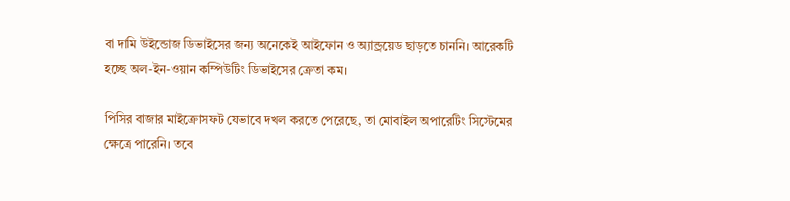বা দামি উইন্ডোজ ডিভাইসের জন্য অনেকেই আইফোন ও অ্যান্ড্রয়েড ছাড়তে চাননি। আরেকটি হচ্ছে অল-ইন-ওয়ান কম্পিউটিং ডিভাইসের ক্রেতা কম।

পিসির বাজার মাইক্রোসফট যেভাবে দখল করতে পেরেছে, তা মোবাইল অপারেটিং সিস্টেমের ক্ষেত্রে পারেনি। তবে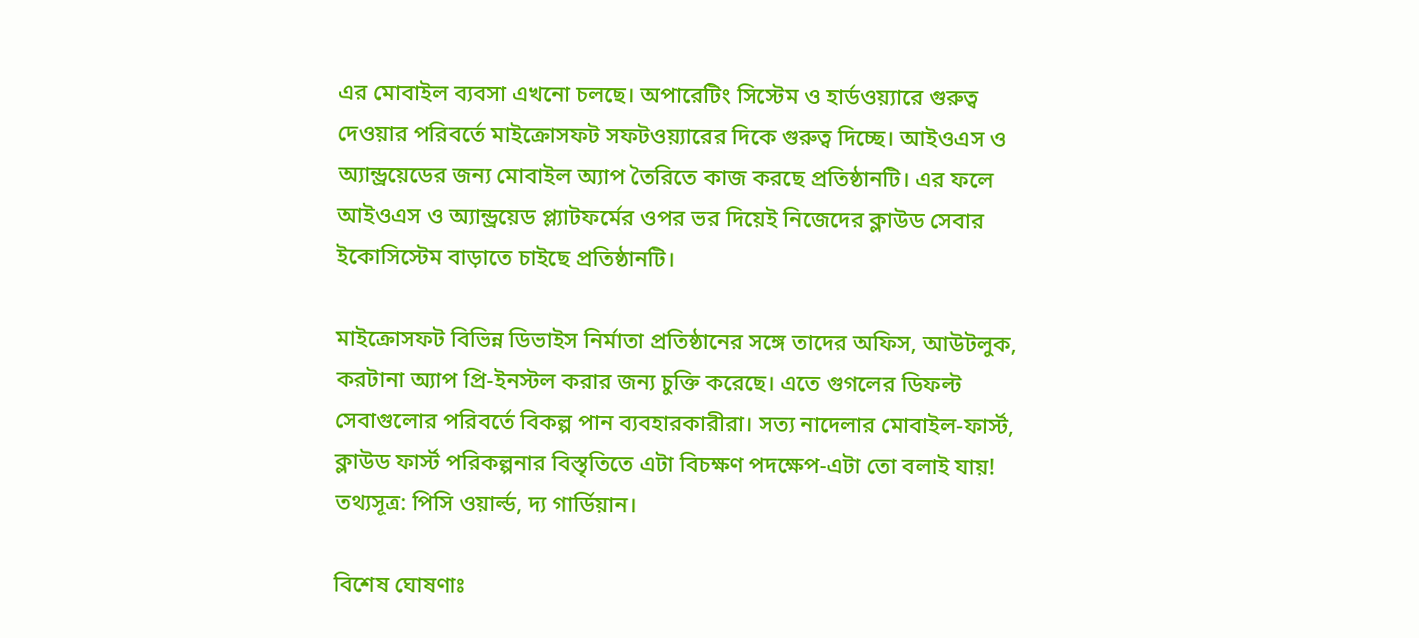এর মোবাইল ব্যবসা এখনো চলছে। অপারেটিং সিস্টেম ও হার্ডওয়্যারে গুরুত্ব দেওয়ার পরিবর্তে মাইক্রোসফট সফটওয়্যারের দিকে গুরুত্ব দিচ্ছে। আইওএস ও অ্যান্ড্রয়েডের জন্য মোবাইল অ্যাপ তৈরিতে কাজ করছে প্রতিষ্ঠানটি। এর ফলে আইওএস ও অ্যান্ড্রয়েড প্ল্যাটফর্মের ওপর ভর দিয়েই নিজেদের ক্লাউড সেবার ইকোসিস্টেম বাড়াতে চাইছে প্রতিষ্ঠানটি।

মাইক্রোসফট বিভিন্ন ডিভাইস নির্মাতা প্রতিষ্ঠানের সঙ্গে তাদের অফিস, আউটলুক, করটানা অ্যাপ প্রি-ইনস্টল করার জন্য চুক্তি করেছে। এতে গুগলের ডিফল্ট সেবাগুলোর পরিবর্তে বিকল্প পান ব্যবহারকারীরা। সত্য নাদেলার মোবাইল-ফার্স্ট, ক্লাউড ফার্স্ট পরিকল্পনার বিস্তৃতিতে এটা বিচক্ষণ পদক্ষেপ-এটা তো বলাই যায়! তথ্যসূত্র: পিসি ওয়ার্ল্ড, দ্য গার্ডিয়ান।

বিশেষ ঘোষণাঃ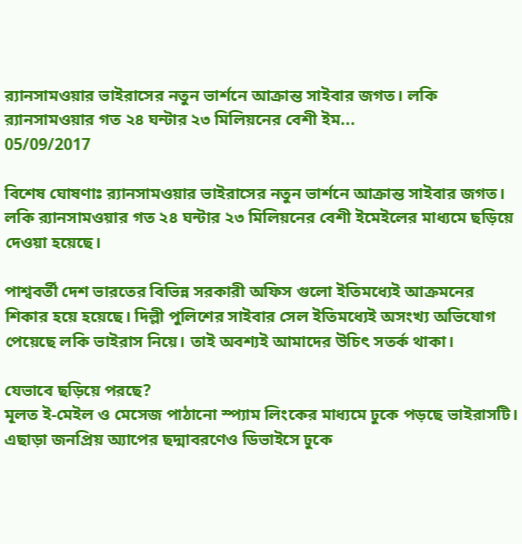র‍্যানসামওয়ার ভাইরাসের নতুন ভার্শনে আক্রান্ত সাইবার জগত। লকি র‍্যানসামওয়ার গত ২৪ ঘন্টার ২৩ মিলিয়নের বেশী ইম...
05/09/2017

বিশেষ ঘোষণাঃ র‍্যানসামওয়ার ভাইরাসের নতুন ভার্শনে আক্রান্ত সাইবার জগত। লকি র‍্যানসামওয়ার গত ২৪ ঘন্টার ২৩ মিলিয়নের বেশী ইমেইলের মাধ্যমে ছড়িয়ে দেওয়া হয়েছে।

পাশ্ববর্তী দেশ ভারতের বিভিন্ন সরকারী অফিস গুলো ইতিমধ্যেই আক্রমনের শিকার হয়ে হয়েছে। দিল্লী পুলিশের সাইবার সেল ইতিমধ্যেই অসংখ্য অভিযোগ পেয়েছে লকি ভাইরাস নিয়ে। তাই অবশ্যই আমাদের উচিৎ সতর্ক থাকা।

যেভাবে ছড়িয়ে পরছে?
মূলত ই-মেইল ও মেসেজ পাঠানো স্প্যাম লিংকের মাধ্যমে ঢুকে পড়ছে ভাইরাসটি। এছাড়া জনপ্রিয় অ্যাপের ছদ্মাবরণেও ডিভাইসে ঢুকে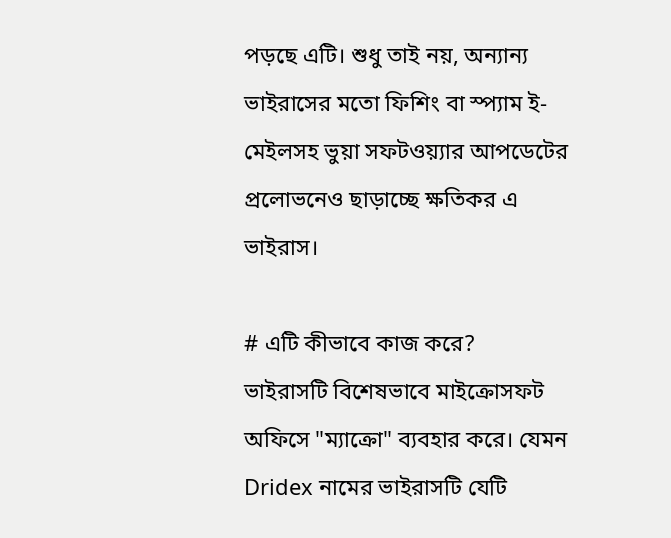পড়ছে এটি। শুধু তাই নয়, অন্যান্য ভাইরাসের মতো ফিশিং বা স্প্যাম ই-মেইলসহ ভুয়া সফটওয়্যার আপডেটের প্রলোভনেও ছাড়াচ্ছে ক্ষতিকর এ ভাইরাস।

# এটি কীভাবে কাজ করে?
ভাইরাসটি বিশেষভাবে মাইক্রোসফট অফিসে "ম্যাক্রো" ব্যবহার করে। যেমন Dridex নামের ভাইরাসটি যেটি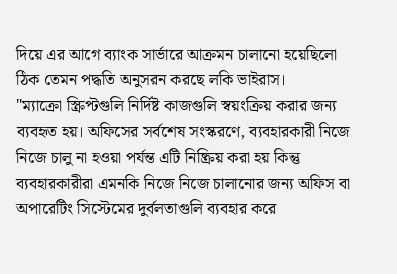দিয়ে এর আগে ব্যাংক সার্ভারে আক্রমন চালানো হয়েছিলো ঠিক তেমন পদ্ধতি অনুসরন করছে লকি ভাইরাস।
"ম্যাক্রো স্ক্রিপ্টগুলি নির্দিষ্ট কাজগুলি স্বয়ংক্রিয় করার জন্য ব্যবহৃত হয়। অফিসের সর্বশেষ সংস্করণে, ব্যবহারকারী নিজে নিজে চালু না হওয়া পর্যন্ত এটি নিষ্ক্রিয় করা হয় কিন্তু ব্যবহারকারীরা এমনকি নিজে নিজে চালানোর জন্য অফিস বা অপারেটিং সিস্টেমের দুর্বলতাগুলি ব্যবহার করে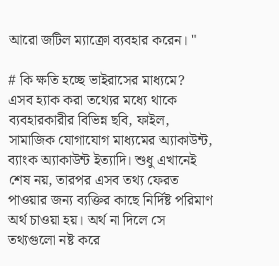আরো জটিল ম্যাক্রো ব্যবহার করেন। "

# কি ক্ষতি হচ্ছে ভাইরাসের মাধ্যমে?
এসব হ্যাক করা তথ্যের মধ্যে থাকে ব্যবহারকারীর বিভিন্ন ছবি, ফাইল, সামাজিক যোগাযোগ মাধ্যমের অ্যাকাউন্ট, ব্যাংক অ্যাকাউন্ট ইত্যাদি। শুধু এখানেই শেষ নয়, তারপর এসব তথ্য ফেরত পাওয়ার জন্য ব্যক্তির কাছে নির্দিষ্ট পরিমাণ অর্থ চাওয়া হয়। অর্থ না দিলে সে তথ্যগুলো নষ্ট করে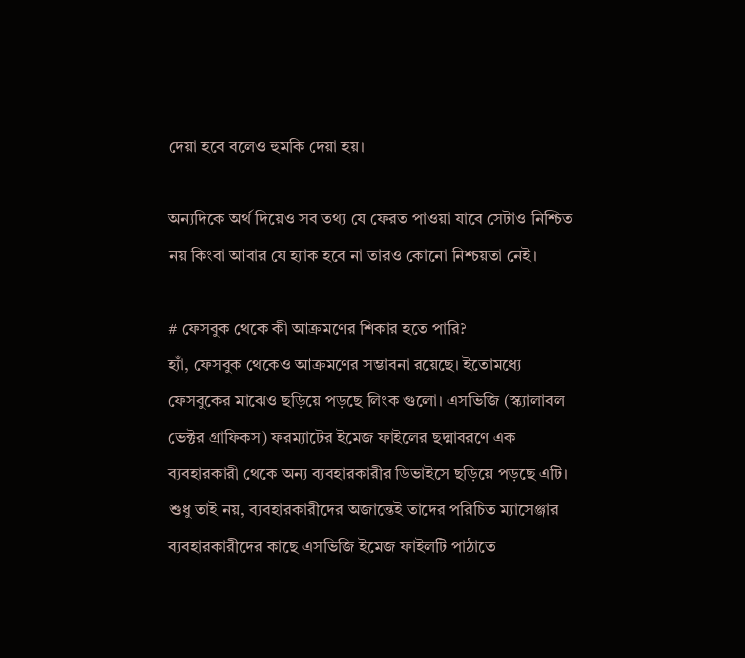দেয়া হবে বলেও হুমকি দেয়া হয়।

অন্যদিকে অর্থ দিয়েও সব তথ্য যে ফেরত পাওয়া যাবে সেটাও নিশ্চিত নয় কিংবা আবার যে হ্যাক হবে না তারও কোনো নিশ্চয়তা নেই।

# ফেসবুক থেকে কী আক্রমণের শিকার হতে পারি?
হ্যাঁ, ফেসবুক থেকেও আক্রমণের সম্ভাবনা রয়েছে। ইতোমধ্যে ফেসবুকের মাঝেও ছড়িয়ে পড়ছে লিংক গুলো। এসভিজি (স্ক্যালাবল ভেক্টর গ্রাফিকস) ফরম্যাটের ইমেজ ফাইলের ছদ্মাবরণে এক ব্যবহারকারী থেকে অন্য ব্যবহারকারীর ডিভাইসে ছড়িয়ে পড়ছে এটি। শুধু তাই নয়, ব্যবহারকারীদের অজান্তেই তাদের পরিচিত ম্যাসেঞ্জার ব্যবহারকারীদের কাছে এসভিজি ইমেজ ফাইলটি পাঠাতে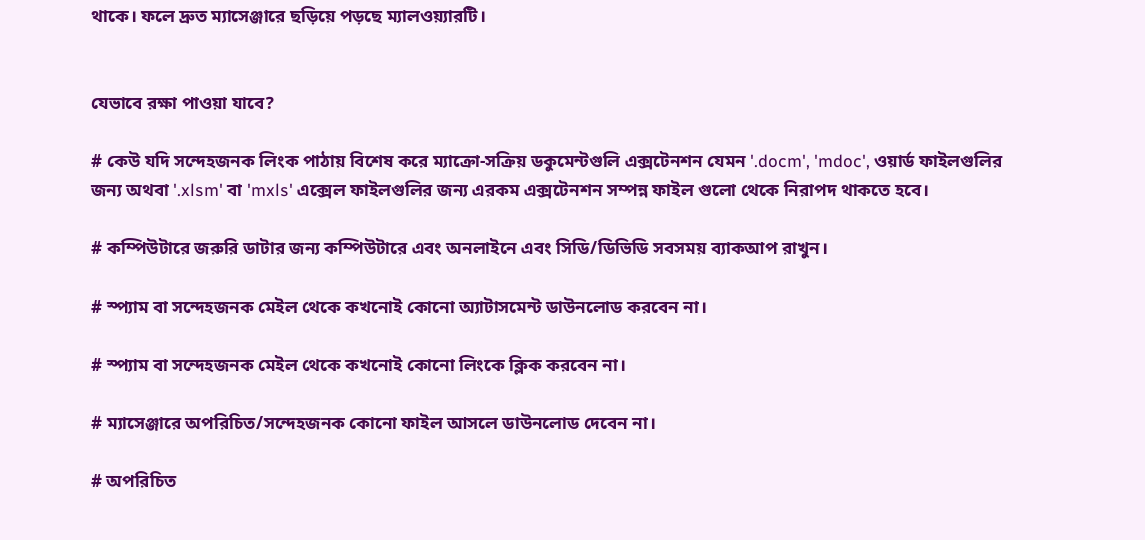থাকে। ফলে দ্রুত ম্যাসেঞ্জারে ছড়িয়ে পড়ছে ম্যালওয়্যারটি।


যেভাবে রক্ষা পাওয়া যাবে?

# কেউ যদি সন্দেহজনক লিংক পাঠায় বিশেষ করে ম্যাক্রো-সক্রিয় ডকুমেন্টগুলি এক্সটেনশন যেমন '.docm', 'mdoc', ওয়ার্ড ফাইলগুলির জন্য অথবা '.xlsm' বা 'mxls' এক্সেল ফাইলগুলির জন্য এরকম এক্সটেনশন সম্পন্ন ফাইল গুলো থেকে নিরাপদ থাকতে হবে।

# কম্পিউটারে জরুরি ডাটার জন্য কম্পিউটারে এবং অনলাইনে এবং সিডি/ডিভিডি সবসময় ব্যাকআপ রাখুন।

# স্প্যাম বা সন্দেহজনক মেইল থেকে কখনোই কোনো অ্যাটাসমেন্ট ডাউনলোড করবেন না।

# স্প্যাম বা সন্দেহজনক মেইল থেকে কখনোই কোনো লিংকে ক্লিক করবেন না।

# ম্যাসেঞ্জারে অপরিচিত/সন্দেহজনক কোনো ফাইল আসলে ডাউনলোড দেবেন না।

# অপরিচিত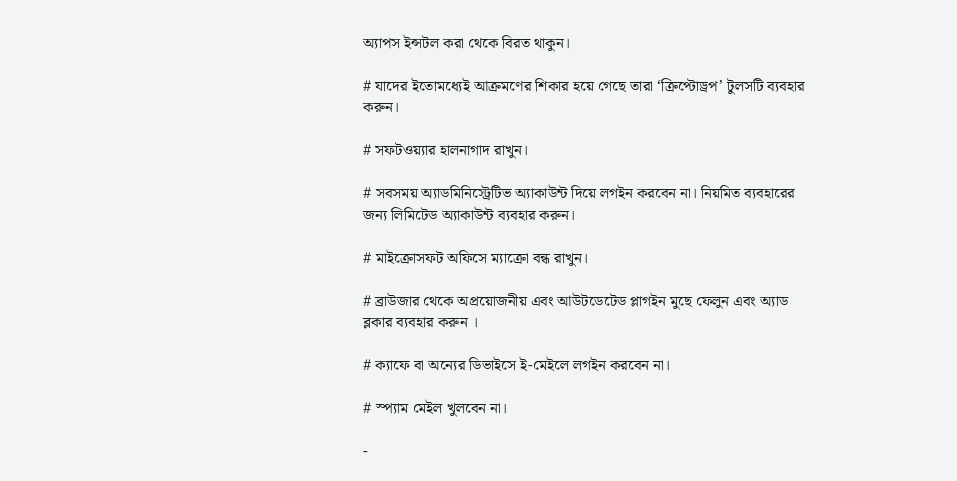অ্যাপস ইন্সটল করা থেকে বিরত থাকুন।

# যাদের ইতোমধ্যেই আক্রমণের শিকার হয়ে গেছে তারা ‘ক্রিপ্টোড্রপ’ টুলসটি ব্যবহার করুন।

# সফটওয়্যার হালনাগাদ রাখুন।

# সবসময় অ্যাডমিনিস্ট্রেটিভ অ্যাকাউন্ট দিয়ে লগইন করবেন না। নিয়মিত ব্যবহারের জন্য লিমিটেড অ্যাকাউন্ট ব্যবহার করুন।

# মাইক্রোসফট অফিসে ম্যাক্রো বন্ধ রাখুন।

# ব্রাউজার থেকে অপ্রয়োজনীয় এবং আউটডেটেড প্লাগইন মুছে ফেলুন এবং অ্যাড ব্লকার ব্যবহার করুন ।

# ক্যাফে বা অন্যের ডিভাইসে ই-মেইলে লগইন করবেন না।

# স্প্যাম মেইল খুলবেন না।

-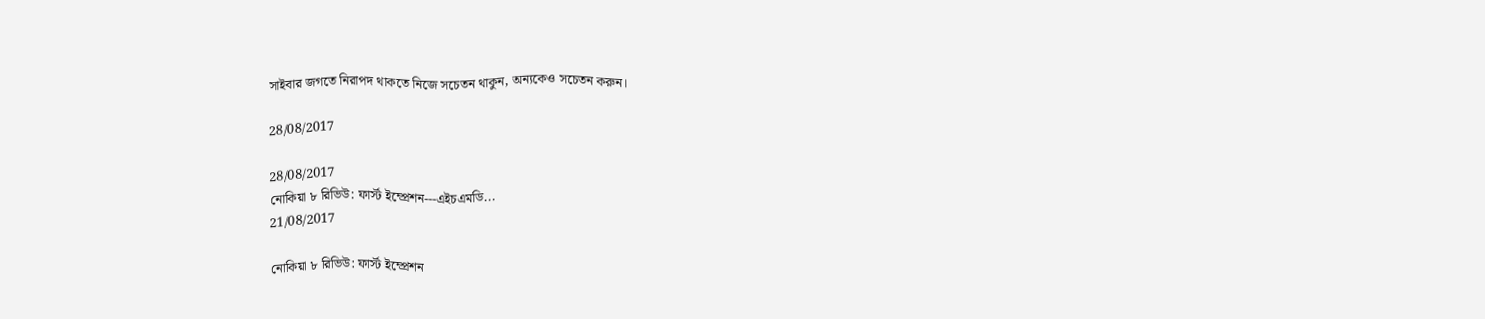সাইবার জগতে নিরাপদ থাকতে নিজে সচেতন থাকুন, অন্যকেও সচেতন করুন।

28/08/2017

28/08/2017
নোকিয়া ৮ রিভিউ: ফার্স্ট ইম্প্রেশন---এইচএমডি...
21/08/2017

নোকিয়া ৮ রিভিউ: ফার্স্ট ইম্প্রেশন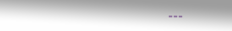---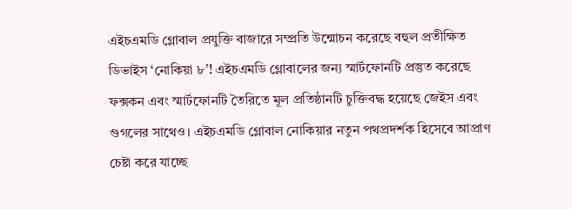এইচএমডি গ্লোবাল প্রযুক্তি বাজারে সম্প্রতি উন্মোচন করেছে বহুল প্রতীক্ষিত ডিভাইস ‘নোকিয়া ৮’! এইচএমডি গ্লোবালের জন্য স্মার্টফোনটি প্রস্তুত করেছে ফক্সকন এবং স্মার্টফোনটি তৈরিতে মূল প্রতিষ্ঠানটি চুক্তিবদ্ধ হয়েছে জেইস এবং গুগলের সাথেও। এইচএমডি গ্লোবাল নোকিয়ার নতুন পথপ্রদর্শক হিসেবে আপ্রাণ চেষ্টা করে যাচ্ছে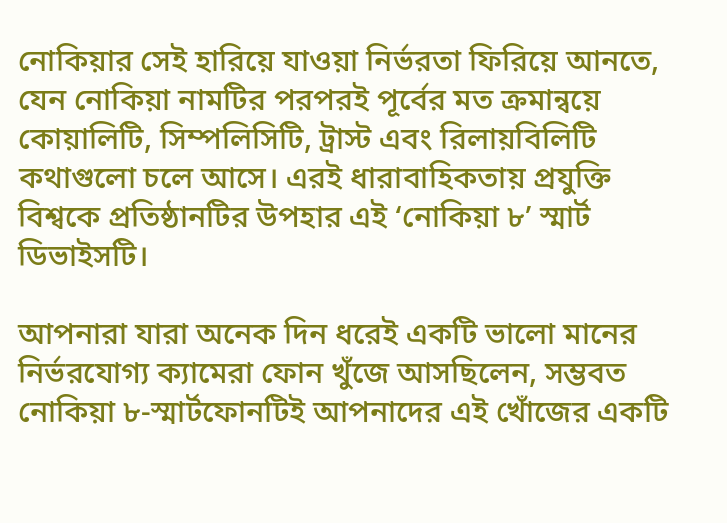নোকিয়ার সেই হারিয়ে যাওয়া নির্ভরতা ফিরিয়ে আনতে, যেন নোকিয়া নামটির পরপরই পূর্বের মত ক্রমান্বয়ে কোয়ালিটি, সিম্পলিসিটি, ট্রাস্ট এবং রিলায়বিলিটি কথাগুলো চলে আসে। এরই ধারাবাহিকতায় প্রযুক্তি বিশ্বকে প্রতিষ্ঠানটির উপহার এই ‘নোকিয়া ৮’ স্মার্ট ডিভাইসটি।

আপনারা যারা অনেক দিন ধরেই একটি ভালো মানের নির্ভরযোগ্য ক্যামেরা ফোন খুঁজে আসছিলেন, সম্ভবত নোকিয়া ৮-স্মার্টফোনটিই আপনাদের এই খোঁজের একটি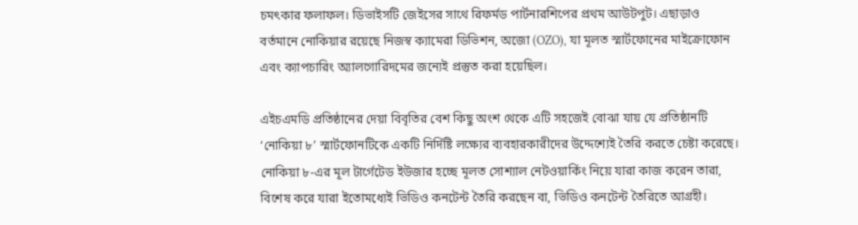চমৎকার ফলাফল। ডিভাইসটি জেইসের সাথে রিফর্মড পার্টনারশিপের প্রথম আউটপুট। এছাড়াও বর্তমানে নোকিয়ার রয়েছে নিজস্ব ক্যামেরা ডিভিশন, অজো (OZO), যা মূলত স্মার্টফোনের মাইক্রোফোন এবং ক্যাপচারিং অ্যালগোরিদমের জন্যেই প্রস্তুত করা হয়েছিল।

এইচএমডি প্রতিষ্ঠানের দেয়া বিবৃতির বেশ কিছু অংশ থেকে এটি সহজেই বোঝা যায় যে প্রতিষ্ঠানটি ‘নোকিয়া ৮’ স্মার্টফোনটিকে একটি নির্দিষ্টি লক্ষ্যের ব্যবহারকারীদের উদ্দেশ্যেই তৈরি করতে চেষ্টা করেছে। নোকিয়া ৮-এর মূল টার্গেটেড ইউজার হচ্ছে মূলত সোশ্যাল নেটওয়ার্কিং নিয়ে যারা কাজ করেন তারা, বিশেষ করে যারা ইতোমধ্যেই ভিডিও কনটেন্ট তৈরি করছেন বা, ভিডিও কনটেন্ট তৈরিতে আগ্রহী।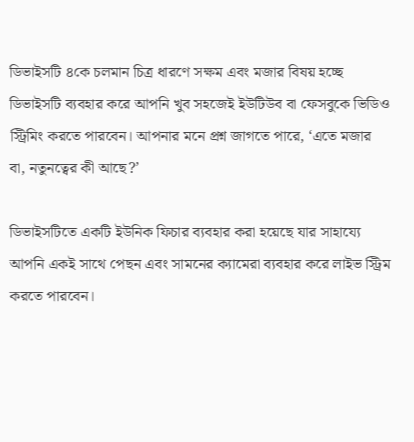ডিভাইসটি ৪কে চলমান চিত্র ধারণে সক্ষম এবং মজার বিষয় হচ্ছে ডিভাইসটি ব্যবহার করে আপনি খুব সহজেই ইউটিউব বা ফেসবুকে ভিডিও স্ট্রিমিং করতে পারবেন। আপনার মনে প্রশ্ন জাগতে পারে, ‘এতে মজার বা, নতুনত্বের কী আছে?’

ডিভাইসটিতে একটি ইউনিক ফিচার ব্যবহার করা হয়েছে যার সাহায্যে আপনি একই সাথে পেছন এবং সামনের ক্যামেরা ব্যবহার করে লাইভ স্ট্রিম করতে পারবেন।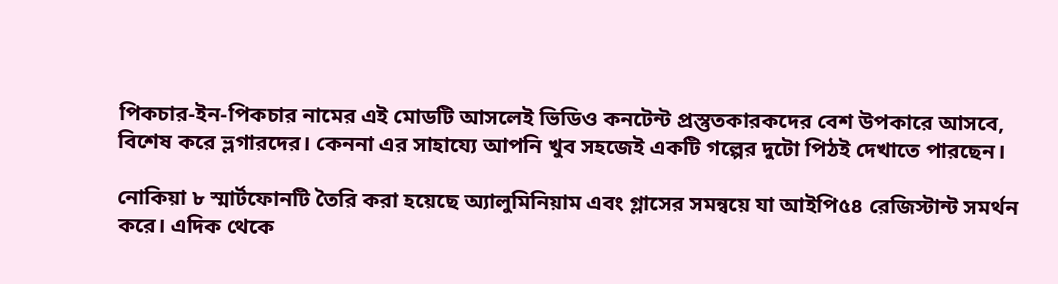পিকচার-ইন-পিকচার নামের এই মোডটি আসলেই ভিডিও কনটেন্ট প্রস্তুতকারকদের বেশ উপকারে আসবে, বিশেষ করে ভ্লগারদের। কেননা এর সাহায্যে আপনি খুব সহজেই একটি গল্পের দুটো পিঠই দেখাতে পারছেন।

নোকিয়া ৮ স্মার্টফোনটি তৈরি করা হয়েছে অ্যালুমিনিয়াম এবং গ্লাসের সমন্বয়ে যা আইপি৫৪ রেজিস্টান্ট সমর্থন করে। এদিক থেকে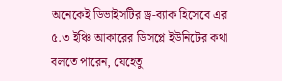অনেকেই ডিভাইসটির ড্র-ব্যাক হিসেবে এর ৫.৩ ইঞ্চি আকারের ডিসপ্লে ইউনিটের কথা বলতে পারেন, যেহেতু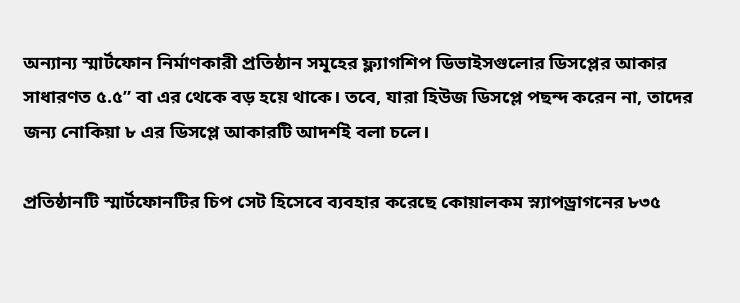অন্যান্য স্মার্টফোন নির্মাণকারী প্রতিষ্ঠান সমূহের ফ্ল্যাগশিপ ডিভাইসগুলোর ডিসপ্লের আকার সাধারণত ৫.৫” বা এর থেকে বড় হয়ে থাকে। তবে, যারা হিউজ ডিসপ্লে পছন্দ করেন না, তাদের জন্য নোকিয়া ৮ এর ডিসপ্লে আকারটি আদর্শই বলা চলে।

প্রতিষ্ঠানটি স্মার্টফোনটির চিপ সেট হিসেবে ব্যবহার করেছে কোয়ালকম স্ন্যাপড্রাগনের ৮৩৫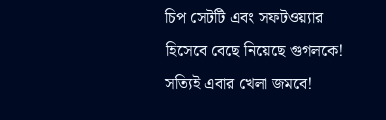চিপ সেটটি এবং সফটওয়্যার হিসেবে বেছে নিয়েছে গুগলকে! সত্যিই এবার খেলা জমবে!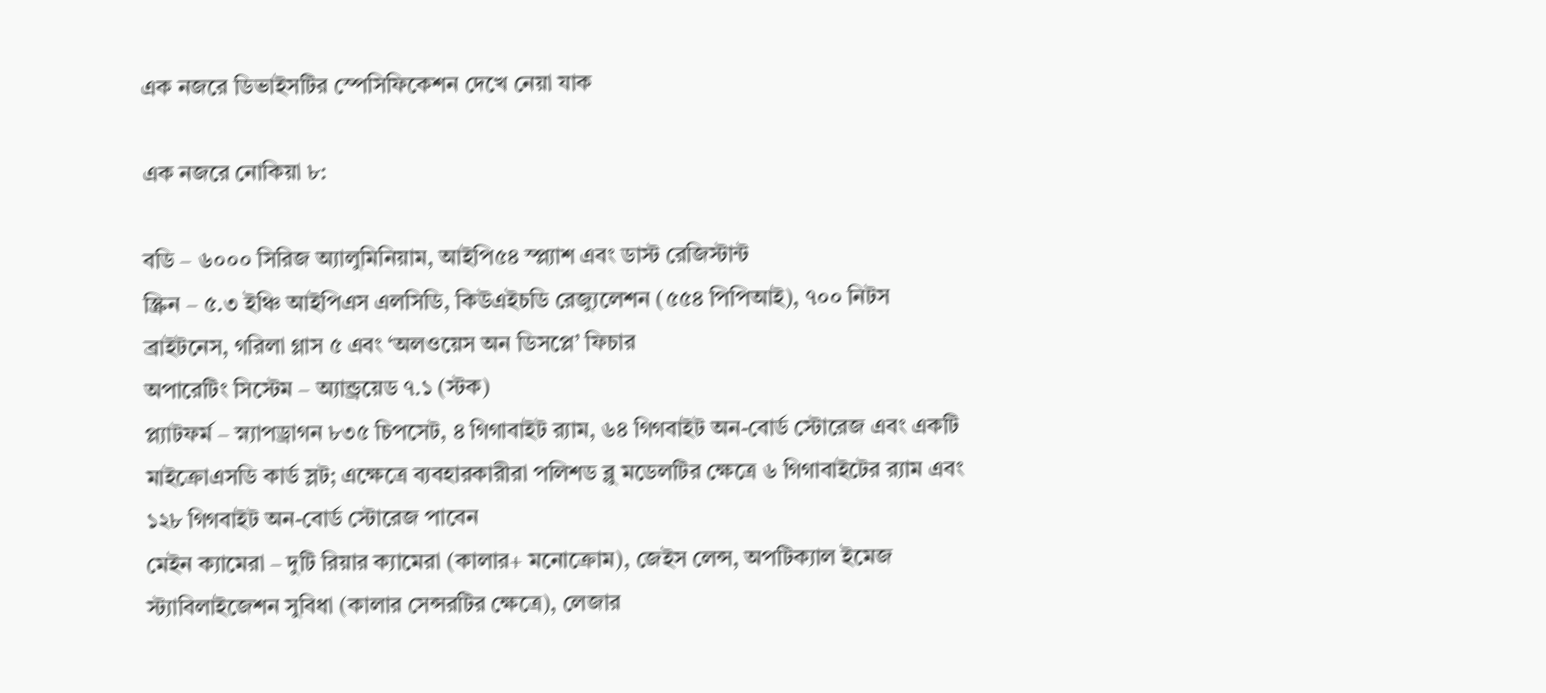এক নজরে ডিভাইসটির স্পেসিফিকেশন দেখে নেয়া যাক

এক নজরে নোকিয়া ৮:

বডি – ৬০০০ সিরিজ অ্যালুমিনিয়াম, আইপি৫৪ স্প্ল্যাশ এবং ডাস্ট রেজিস্টান্ট
স্ক্রিন – ৫.৩ ইঞ্চি আইপিএস এলসিডি, কিউএইচডি রেজ্যুলেশন (৫৫৪ পিপিআই), ৭০০ নিটস ব্রাইটনেস, গরিলা গ্লাস ৫ এবং ‘অলওয়েস অন ডিসপ্লে’ ফিচার
অপারেটিং সিস্টেম – অ্যান্ড্রয়েড ৭.১ (স্টক)
প্ল্যাটফর্ম – স্ন্যাপড্রাগন ৮৩৫ চিপসেট, ৪ গিগাবাইট র‍্যাম, ৬৪ গিগবাইট অন-বোর্ড স্টোরেজ এবং একটি মাইক্রোএসডি কার্ড স্লট; এক্ষেত্রে ব্যবহারকারীরা পলিশড ব্লু মডেলটির ক্ষেত্রে ৬ গিগাবাইটের র‍্যাম এবং ১২৮ গিগবাইট অন-বোর্ড স্টোরেজ পাবেন
মেইন ক্যামেরা – দুটি রিয়ার ক্যামেরা (কালার+ মনোক্রোম), জেইস লেন্স, অপটিক্যাল ইমেজ স্ট্যাবিলাইজেশন সুবিধা (কালার সেন্সরটির ক্ষেত্রে), লেজার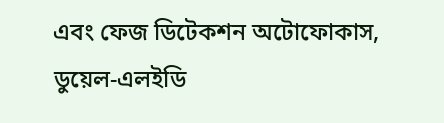এবং ফেজ ডিটেকশন অটোফোকাস, ডুয়েল-এলইডি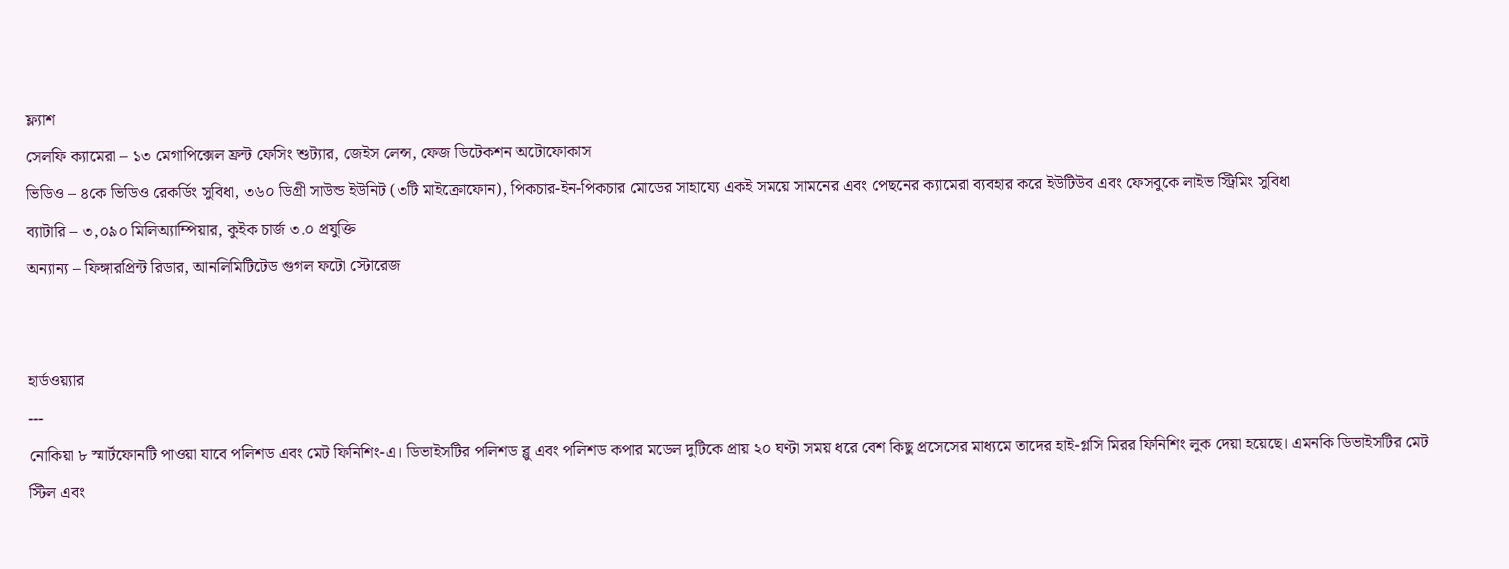ফ্ল্যাশ
সেলফি ক্যামেরা – ১৩ মেগাপিক্সেল ফ্রন্ট ফেসিং শুট্যার, জেইস লেন্স, ফেজ ডিটেকশন অটোফোকাস
ভিডিও – ৪কে ভিডিও রেকর্ডিং সুবিধা, ৩৬০ ডিগ্রী সাউন্ড ইউনিট (৩টি মাইক্রোফোন), পিকচার-ইন-পিকচার মোডের সাহায্যে একই সময়ে সামনের এবং পেছনের ক্যামেরা ব্যবহার করে ইউটিউব এবং ফেসবুকে লাইভ স্ট্রিমিং সুবিধা
ব্যাটারি – ৩,০৯০ মিলিঅ্যাম্পিয়ার, কুইক চার্জ ৩.০ প্রযুক্তি
অন্যান্য – ফিঙ্গারপ্রিন্ট রিডার, আনলিমিটিটেড গুগল ফটো স্টোরেজ


হার্ডওয়্যার
---
নোকিয়া ৮ স্মার্টফোনটি পাওয়া যাবে পলিশড এবং মেট ফিনিশিং-এ। ডিভাইসটির পলিশড ব্লু এবং পলিশড কপার মডেল দুটিকে প্রায় ২০ ঘণ্টা সময় ধরে বেশ কিছু প্রসেসের মাধ্যমে তাদের হাই-গ্লসি মিরর ফিনিশিং লুক দেয়া হয়েছে। এমনকি ডিভাইসটির মেট স্টিল এবং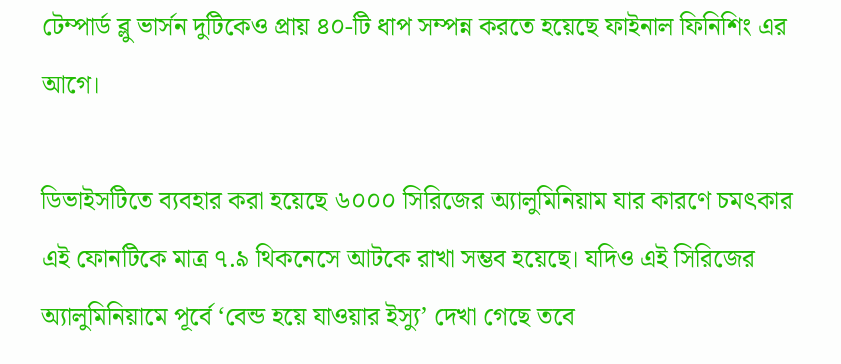টেম্পার্ড ব্লু ভার্সন দুটিকেও প্রায় ৪০-টি ধাপ সম্পন্ন করতে হয়েছে ফাইনাল ফিনিশিং এর আগে।

ডিভাইসটিতে ব্যবহার করা হয়েছে ৬০০০ সিরিজের অ্যালুমিনিয়াম যার কারণে চমৎকার এই ফোনটিকে মাত্র ৭.৯ থিকনেসে আটকে রাখা সম্ভব হয়েছে। যদিও এই সিরিজের অ্যালুমিনিয়ামে পূর্বে ‘বেন্ড হয়ে যাওয়ার ইস্যু’ দেখা গেছে তবে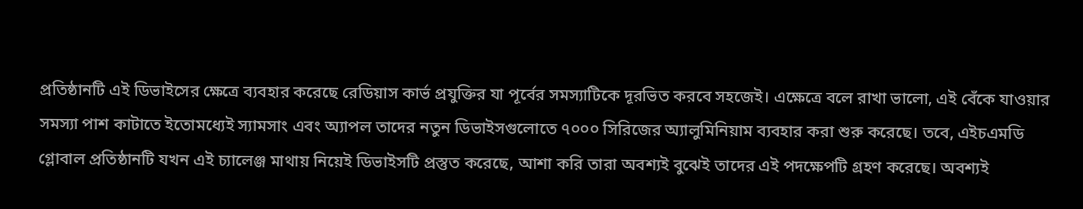প্রতিষ্ঠানটি এই ডিভাইসের ক্ষেত্রে ব্যবহার করেছে রেডিয়াস কার্ভ প্রযুক্তির যা পূর্বের সমস্যাটিকে দূরভিত করবে সহজেই। এক্ষেত্রে বলে রাখা ভালো, এই বেঁকে যাওয়ার সমস্যা পাশ কাটাতে ইতোমধ্যেই স্যামসাং এবং অ্যাপল তাদের নতুন ডিভাইসগুলোতে ৭০০০ সিরিজের অ্যালুমিনিয়াম ব্যবহার করা শুরু করেছে। তবে, এইচএমডি গ্লোবাল প্রতিষ্ঠানটি যখন এই চ্যালেঞ্জ মাথায় নিয়েই ডিভাইসটি প্রস্তুত করেছে, আশা করি তারা অবশ্যই বুঝেই তাদের এই পদক্ষেপটি গ্রহণ করেছে। অবশ্যই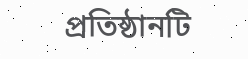প্রতিষ্ঠানটি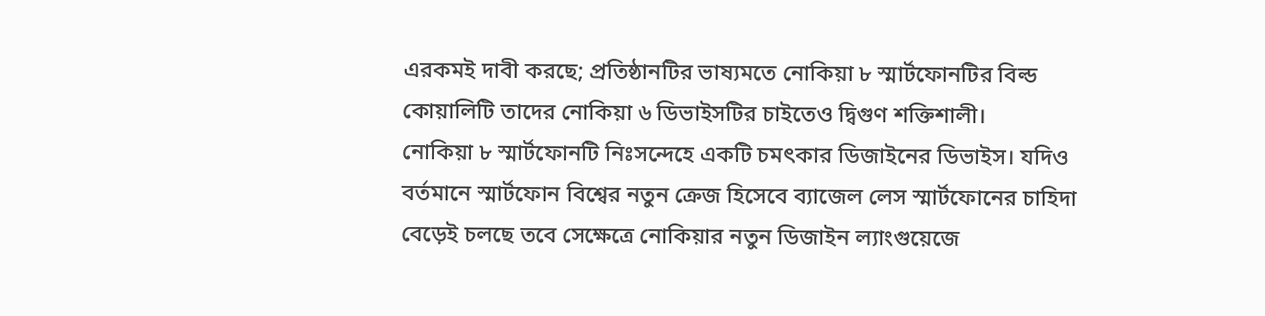এরকমই দাবী করছে; প্রতিষ্ঠানটির ভাষ্যমতে নোকিয়া ৮ স্মার্টফোনটির বিল্ড কোয়ালিটি তাদের নোকিয়া ৬ ডিভাইসটির চাইতেও দ্বিগুণ শক্তিশালী।
নোকিয়া ৮ স্মার্টফোনটি নিঃসন্দেহে একটি চমৎকার ডিজাইনের ডিভাইস। যদিও বর্তমানে স্মার্টফোন বিশ্বের নতুন ক্রেজ হিসেবে ব্যাজেল লেস স্মার্টফোনের চাহিদা বেড়েই চলছে তবে সেক্ষেত্রে নোকিয়ার নতুন ডিজাইন ল্যাংগুয়েজে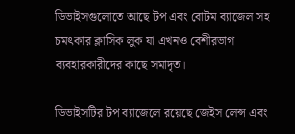ডিভাইসগুলোতে আছে টপ এবং বোটম ব্যাজেল সহ চমৎকার ক্লাসিক লুক যা এখনও বেশীরভাগ ব্যবহারকারীদের কাছে সমাদৃত।

ডিভাইসটির টপ ব্যাজেলে রয়েছে জেইস লেন্স এবং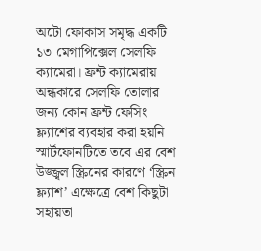অটো ফোকাস সমৃদ্ধ একটি ১৩ মেগাপিক্সেল সেলফি ক্যামেরা। ফ্রন্ট ক্যামেরায় অন্ধকারে সেলফি তোলার জন্য কোন ফ্রন্ট ফেসিং ফ্ল্যাশের ব্যবহার করা হয়নি স্মার্টফোনটিতে তবে এর বেশ উজ্জ্বল স্ক্রিনের কারণে ‘স্ক্রিন ফ্ল্যাশ’ এক্ষেত্রে বেশ কিছুটা সহায়তা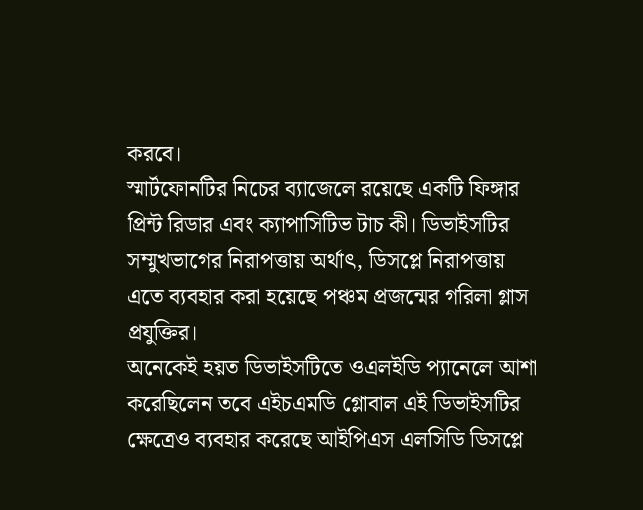করবে।
স্মার্টফোনটির নিচের ব্যাজেলে রয়েছে একটি ফিঙ্গার প্রিন্ট রিডার এবং ক্যাপাসিটিভ টাচ কী। ডিভাইসটির সম্মুখভাগের নিরাপত্তায় অর্থাৎ, ডিসপ্লে নিরাপত্তায় এতে ব্যবহার করা হয়েছে পঞ্চম প্রজন্মের গরিলা গ্লাস প্রযুক্তির।
অনেকেই হয়ত ডিভাইসটিতে ওএলইডি প্যানেলে আশা করেছিলেন তবে এইচএমডি গ্লোবাল এই ডিভাইসটির ক্ষেত্রেও ব্যবহার করেছে আইপিএস এলসিডি ডিসপ্লে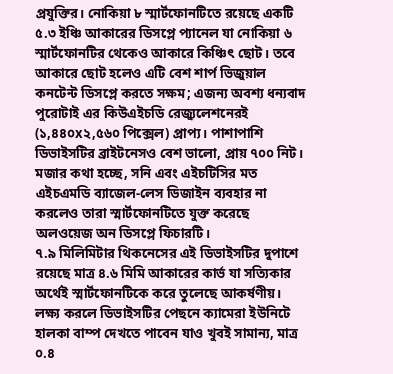প্রযুক্তির। নোকিয়া ৮ স্মার্টফোনটিতে রয়েছে একটি ৫.৩ ইঞ্চি আকারের ডিসপ্লে প্যানেল যা নোকিয়া ৬ স্মার্টফোনটির থেকেও আকারে কিঞ্চিৎ ছোট। তবে আকারে ছোট হলেও এটি বেশ শার্প ভিজুয়াল কনটেন্ট ডিসপ্লে করতে সক্ষম; এজন্য অবশ্য ধন্যবাদ পুরোটাই এর কিউএইচডি রেজ্যুলেশনেরই (১,৪৪০x২,৫৬০ পিক্সেল) প্রাপ্য। পাশাপাশি ডিভাইসটির ব্রাইটনেসও বেশ ভালো, প্রায় ৭০০ নিট। মজার কথা হচ্ছে, সনি এবং এইচটিসির মত এইচএমডি ব্যাজেল-লেস ডিজাইন ব্যবহার না করলেও তারা স্মার্টফোনটিতে যুক্ত করেছে অলওয়েজ অন ডিসপ্লে ফিচারটি।
৭.৯ মিলিমিটার থিকনেসের এই ডিভাইসটির দুপাশে রয়েছে মাত্র ৪.৬ মিমি আকারের কার্ভ যা সত্যিকার অর্থেই স্মার্টফোনটিকে করে তুলেছে আকর্ষণীয়। লক্ষ্য করলে ডিভাইসটির পেছনে ক্যামেরা ইউনিটে হালকা বাম্প দেখতে পাবেন যাও খুবই সামান্য, মাত্র ০.৪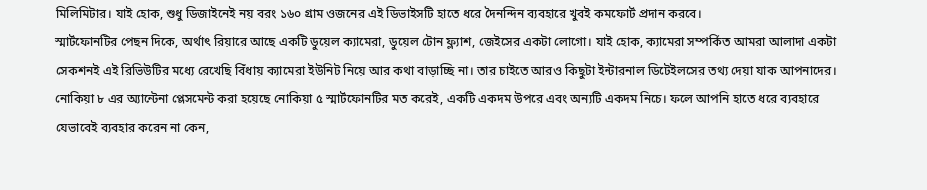মিলিমিটার। যাই হোক, শুধু ডিজাইনেই নয় বরং ১৬০ গ্রাম ওজনের এই ডিভাইসটি হাতে ধরে দৈনন্দিন ব্যবহারে খুবই কমফোর্ট প্রদান করবে।
স্মার্টফোনটির পেছন দিকে, অর্থাৎ রিয়ারে আছে একটি ডুয়েল ক্যামেরা, ডুয়েল টোন ফ্ল্যাশ, জেইসের একটা লোগো। যাই হোক, ক্যামেরা সম্পর্কিত আমরা আলাদা একটা সেকশনই এই রিভিউটির মধ্যে রেখেছি বিঁধায় ক্যামেরা ইউনিট নিয়ে আর কথা বাড়াচ্ছি না। তার চাইতে আরও কিছুটা ইন্টারনাল ডিটেইলসের তথ্য দেয়া যাক আপনাদের।
নোকিয়া ৮ এর অ্যান্টেনা প্লেসমেন্ট করা হয়েছে নোকিয়া ৫ স্মার্টফোনটির মত করেই, একটি একদম উপরে এবং অন্যটি একদম নিচে। ফলে আপনি হাতে ধরে ব্যবহারে যেভাবেই ব্যবহার করেন না কেন,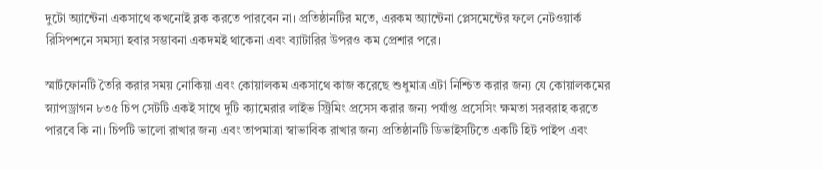দুটো অ্যান্টেনা একসাথে কখনোই ব্লক করতে পারবেন না। প্রতিষ্ঠানটির মতে, এরকম অ্যান্টেনা প্লেসমেন্টের ফলে নেটওয়ার্ক রিসিপশনে সমস্যা হবার সম্ভাবনা একদমই থাকেনা এবং ব্যাটারির উপরও কম প্রেশার পরে।

স্মার্টফোনটি তৈরি করার সময় নোকিয়া এবং কোয়ালকম একসাথে কাজ করেছে শুধুমাত্র এটা নিশ্চিত করার জন্য যে কোয়ালকমের স্ন্যাপড্রাগন ৮৩৫ চিপ সেটটি একই সাথে দুটি ক্যামেরার লাইভ স্ট্রিমিং প্রসেস করার জন্য পর্যাপ্ত প্রসেসিং ক্ষমতা সরবরাহ করতে পারবে কি না। চিপটি ভালো রাখার জন্য এবং তাপমাত্রা স্বাভাবিক রাখার জন্য প্রতিষ্ঠানটি ডিভাইসটিতে একটি হিট পাইপ এবং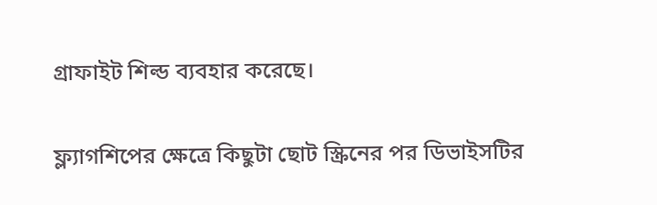গ্রাফাইট শিল্ড ব্যবহার করেছে।

ফ্ল্যাগশিপের ক্ষেত্রে কিছুটা ছোট স্ক্রিনের পর ডিভাইসটির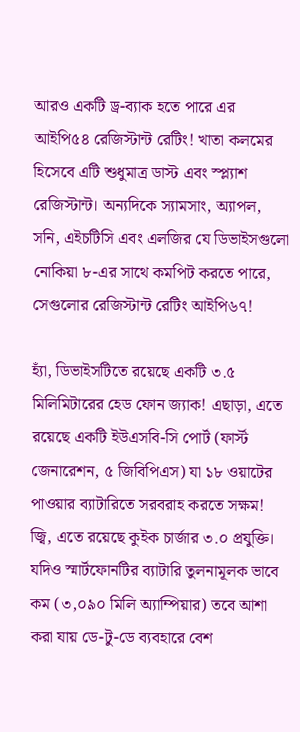আরও একটি ড্র-ব্যাক হতে পারে এর আইপি৫৪ রেজিস্টান্ট রেটিং! খাতা কলমের হিসেবে এটি শুধুমাত্র ডাস্ট এবং স্প্ল্যাশ রেজিস্টান্ট। অন্যদিকে স্যামসাং, অ্যাপল, সনি, এইচটিসি এবং এলজির যে ডিভাইসগুলো নোকিয়া ৮-এর সাথে কমপিট করতে পারে, সেগুলোর রেজিস্টান্ট রেটিং আইপি৬৭!

হ্যাঁ, ডিভাইসটিতে রয়েছে একটি ৩.৫ মিলিমিটারের হেড ফোন জ্যাক! এছাড়া, এতে রয়েছে একটি ইউএসবি-সি পোর্ট (ফার্স্ট জেনারেশন, ৫ জিবিপিএস) যা ১৮ ওয়াটের পাওয়ার ব্যাটারিতে সরবরাহ করতে সক্ষম! জ্বি, এতে রয়েছে কুইক চার্জার ৩.০ প্রযুক্তি। যদিও স্মার্টফোনটির ব্যাটারি তুলনামূলক ভাবে কম (৩,০৯০ মিলি অ্যাম্পিয়ার) তবে আশা করা যায় ডে-টু-ডে ব্যবহারে বেশ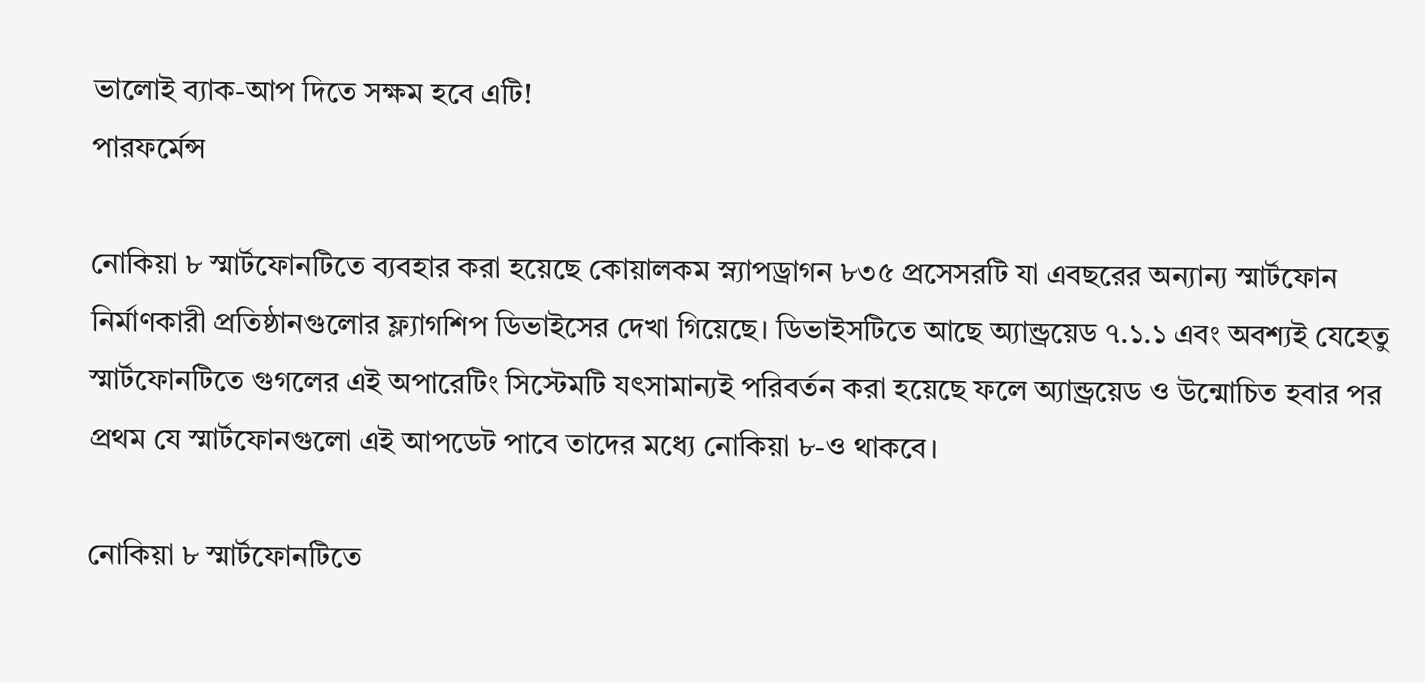ভালোই ব্যাক-আপ দিতে সক্ষম হবে এটি!
পারফর্মেন্স

নোকিয়া ৮ স্মার্টফোনটিতে ব্যবহার করা হয়েছে কোয়ালকম স্ন্যাপড্রাগন ৮৩৫ প্রসেসরটি যা এবছরের অন্যান্য স্মার্টফোন নির্মাণকারী প্রতিষ্ঠানগুলোর ফ্ল্যাগশিপ ডিভাইসের দেখা গিয়েছে। ডিভাইসটিতে আছে অ্যান্ড্রয়েড ৭.১.১ এবং অবশ্যই যেহেতু স্মার্টফোনটিতে গুগলের এই অপারেটিং সিস্টেমটি যৎসামান্যই পরিবর্তন করা হয়েছে ফলে অ্যান্ড্রয়েড ও উন্মোচিত হবার পর প্রথম যে স্মার্টফোনগুলো এই আপডেট পাবে তাদের মধ্যে নোকিয়া ৮-ও থাকবে।

নোকিয়া ৮ স্মার্টফোনটিতে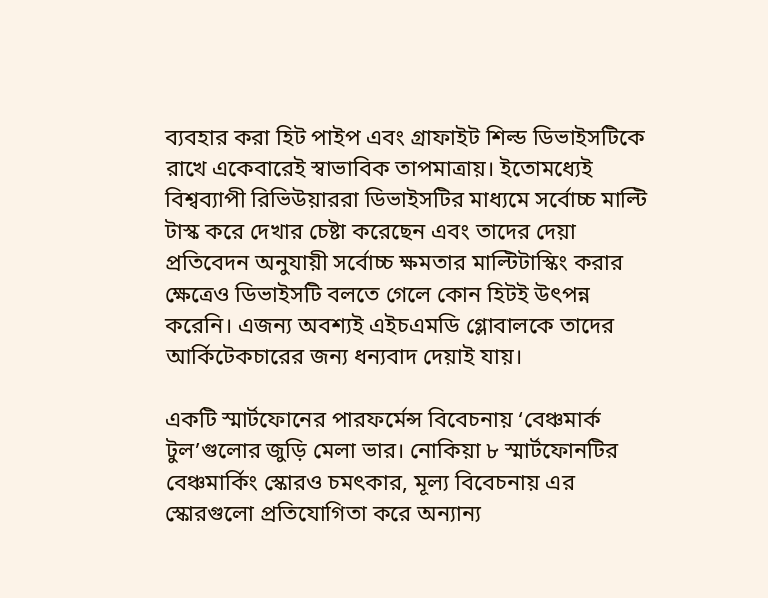ব্যবহার করা হিট পাইপ এবং গ্রাফাইট শিল্ড ডিভাইসটিকে রাখে একেবারেই স্বাভাবিক তাপমাত্রায়। ইতোমধ্যেই বিশ্বব্যাপী রিভিউয়াররা ডিভাইসটির মাধ্যমে সর্বোচ্চ মাল্টি টাস্ক করে দেখার চেষ্টা করেছেন এবং তাদের দেয়া প্রতিবেদন অনুযায়ী সর্বোচ্চ ক্ষমতার মাল্টিটাস্কিং করার ক্ষেত্রেও ডিভাইসটি বলতে গেলে কোন হিটই উৎপন্ন করেনি। এজন্য অবশ্যই এইচএমডি গ্লোবালকে তাদের আর্কিটেকচারের জন্য ধন্যবাদ দেয়াই যায়।

একটি স্মার্টফোনের পারফর্মেন্স বিবেচনায় ‘বেঞ্চমার্ক টুল’গুলোর জুড়ি মেলা ভার। নোকিয়া ৮ স্মার্টফোনটির বেঞ্চমার্কিং স্কোরও চমৎকার, মূল্য বিবেচনায় এর স্কোরগুলো প্রতিযোগিতা করে অন্যান্য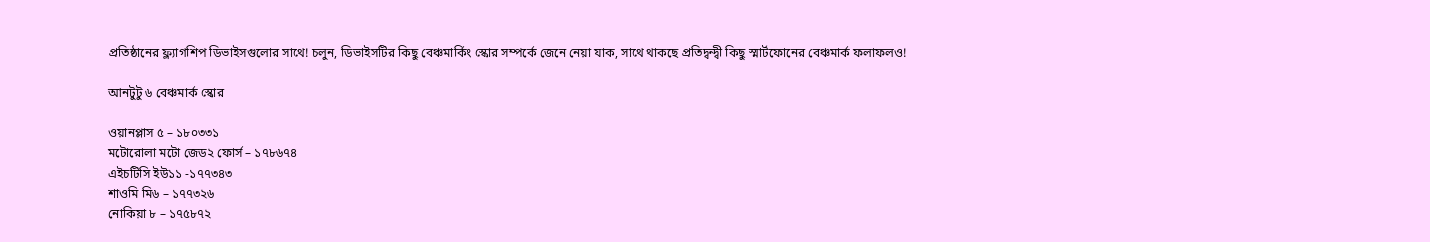প্রতিষ্ঠানের ফ্ল্যাগশিপ ডিভাইসগুলোর সাথে! চলুন, ডিভাইসটির কিছু বেঞ্চমার্কিং স্কোর সম্পর্কে জেনে নেয়া যাক, সাথে থাকছে প্রতিদ্বন্দ্বী কিছু স্মার্টফোনের বেঞ্চমার্ক ফলাফলও!

আনটুটু ৬ বেঞ্চমার্ক স্কোর

ওয়ানপ্লাস ৫ – ১৮০৩৩১
মটোরোলা মটো জেড২ ফোর্স – ১৭৮৬৭৪
এইচটিসি ইউ১১ -১৭৭৩৪৩
শাওমি মি৬ – ১৭৭৩২৬
নোকিয়া ৮ – ১৭৫৮৭২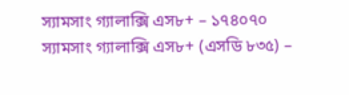স্যামসাং গ্যালাক্সি এস৮+ – ১৭৪০৭০
স্যামসাং গ্যালাক্সি এস৮+ (এসডি ৮৩৫) –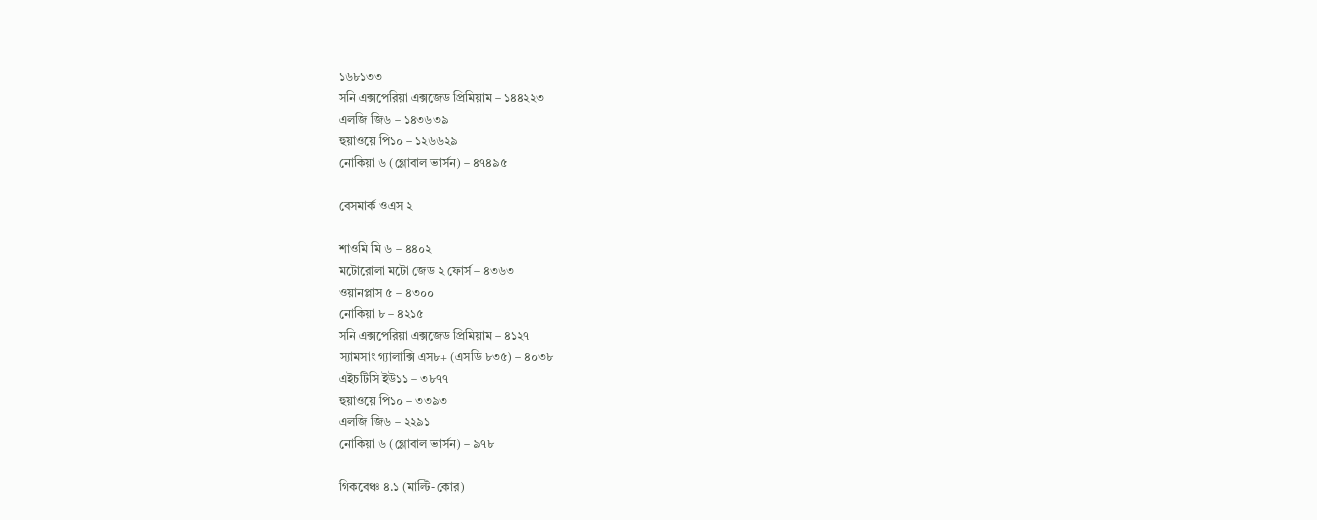১৬৮১৩৩
সনি এক্সপেরিয়া এক্সজেড প্রিমিয়াম – ১৪৪২২৩
এলজি জি৬ – ১৪৩৬৩৯
হুয়াওয়ে পি১০ – ১২৬৬২৯
নোকিয়া ৬ (গ্লোবাল ভার্সন) – ৪৭৪৯৫

বেসমার্ক ওএস ২

শাওমি মি ৬ – ৪৪০২
মটোরোলা মটো জেড ২ ফোর্স – ৪৩৬৩
ওয়ানপ্লাস ৫ – ৪৩০০
নোকিয়া ৮ – ৪২১৫
সনি এক্সপেরিয়া এক্সজেড প্রিমিয়াম – ৪১২৭
স্যামসাং গ্যালাক্সি এস৮+ (এসডি ৮৩৫) – ৪০৩৮
এইচটিসি ইউ১১ – ৩৮৭৭
হুয়াওয়ে পি১০ – ৩৩৯৩
এলজি জি৬ – ২২৯১
নোকিয়া ৬ (গ্লোবাল ভার্সন) – ৯৭৮

গিকবেঞ্চ ৪.১ (মাল্টি-কোর)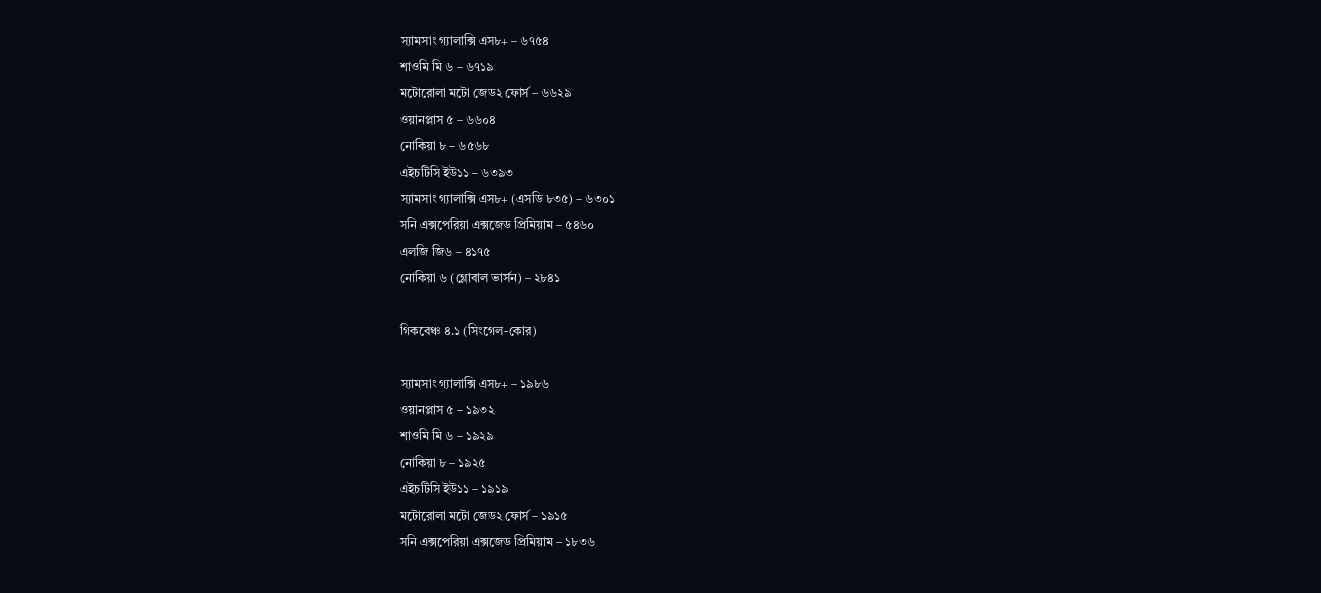স্যামসাং গ্যালাক্সি এস৮+ – ৬৭৫৪
শাওমি মি ৬ – ৬৭১৯
মটোরোলা মটো জেড২ ফোর্স – ৬৬২৯
ওয়ানপ্লাস ৫ – ৬৬০৪
নোকিয়া ৮ – ৬৫৬৮
এইচটিসি ইউ১১ – ৬৩৯৩
স্যামসাং গ্যালাক্সি এস৮+ (এসডি ৮৩৫) – ৬৩০১
সনি এক্সপেরিয়া এক্সজেড প্রিমিয়াম – ৫৪৬০
এলজি জি৬ – ৪১৭৫
নোকিয়া ৬ (গ্লোবাল ভার্সন) – ২৮৪১

গিকবেঞ্চ ৪.১ (সিংগেল-কোর)

স্যামসাং গ্যালাক্সি এস৮+ – ১৯৮৬
ওয়ানপ্লাস ৫ – ১৯৩২
শাওমি মি ৬ – ১৯২৯
নোকিয়া ৮ – ১৯২৫
এইচটিসি ইউ১১ – ১৯১৯
মটোরোলা মটো জেড২ ফোর্স – ১৯১৫
সনি এক্সপেরিয়া এক্সজেড প্রিমিয়াম – ১৮৩৬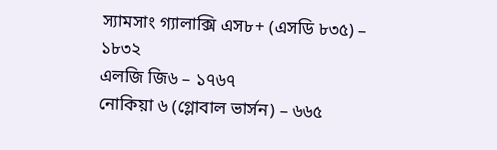স্যামসাং গ্যালাক্সি এস৮+ (এসডি ৮৩৫) – ১৮৩২
এলজি জি৬ – ১৭৬৭
নোকিয়া ৬ (গ্লোবাল ভার্সন) – ৬৬৫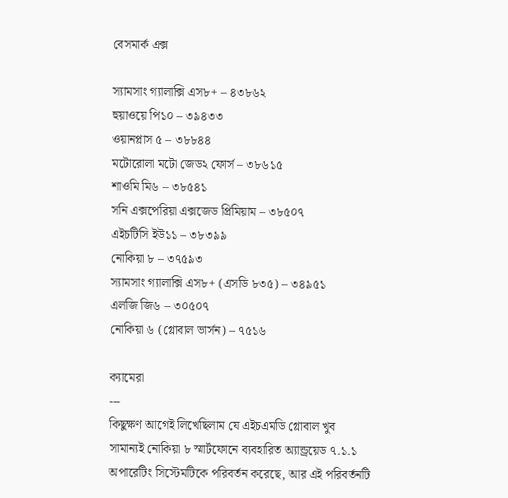বেসমার্ক এক্স

স্যামসাং গ্যালাক্সি এস৮+ – ৪৩৮৬২
হুয়াওয়ে পি১০ – ৩৯৪৩৩
ওয়ানপ্লাস ৫ – ৩৮৮৪৪
মটোরোলা মটো জেড২ ফোর্স – ৩৮৬১৫
শাওমি মি৬ – ৩৮৫৪১
সনি এক্সপেরিয়া এক্সজেড প্রিমিয়াম – ৩৮৫০৭
এইচটিসি ইউ১১ – ৩৮৩৯৯
নোকিয়া ৮ – ৩৭৫৯৩
স্যামসাং গ্যালাক্সি এস৮+ (এসডি ৮৩৫) – ৩৪৯৫১
এলজি জি৬ – ৩০৫০৭
নোকিয়া ৬ (গ্লোবাল ভার্সন) – ৭৫১৬

ক্যামেরা
---
কিছুক্ষণ আগেই লিখেছিলাম যে এইচএমডি গ্লোবাল খুব সামান্যই নোকিয়া ৮ স্মার্টফোনে ব্যবহারিত অ্যান্ড্রয়েড ৭.১.১ অপারেটিং সিস্টেমটিকে পরিবর্তন করেছে, আর এই পরিবর্তনটি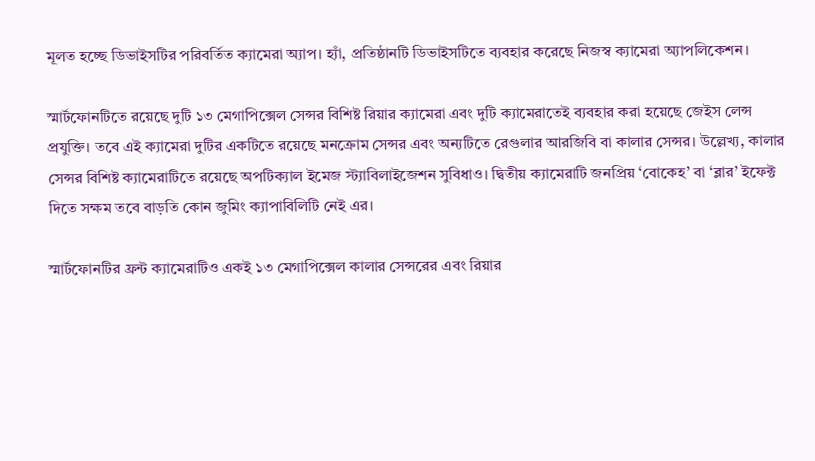মূলত হচ্ছে ডিভাইসটির পরিবর্তিত ক্যামেরা অ্যাপ। হ্যাঁ, প্রতিষ্ঠানটি ডিভাইসটিতে ব্যবহার করেছে নিজস্ব ক্যামেরা অ্যাপলিকেশন।

স্মার্টফোনটিতে রয়েছে দুটি ১৩ মেগাপিক্সেল সেন্সর বিশিষ্ট রিয়ার ক্যামেরা এবং দুটি ক্যামেরাতেই ব্যবহার করা হয়েছে জেইস লেন্স প্রযুক্তি। তবে এই ক্যামেরা দুটির একটিতে রয়েছে মনক্রোম সেন্সর এবং অন্যটিতে রেগুলার আরজিবি বা কালার সেন্সর। উল্লেখ্য, কালার সেন্সর বিশিষ্ট ক্যামেরাটিতে রয়েছে অপটিক্যাল ইমেজ স্ট্যাবিলাইজেশন সুবিধাও। দ্বিতীয় ক্যামেরাটি জনপ্রিয় ‘বোকেহ’ বা ‘ব্লার’ ইফেক্ট দিতে সক্ষম তবে বাড়তি কোন জুমিং ক্যাপাবিলিটি নেই এর।

স্মার্টফোনটির ফ্রন্ট ক্যামেরাটিও একই ১৩ মেগাপিক্সেল কালার সেন্সরের এবং রিয়ার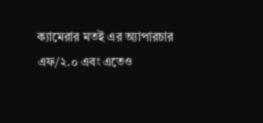ক্যামেরার মতই এর অ্যাপারচার এফ/২.০ এবং এতেও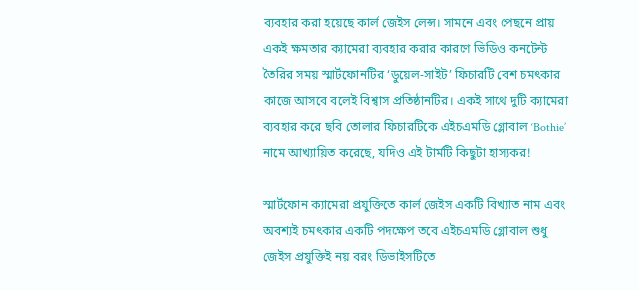ব্যবহার করা হয়েছে কার্ল জেইস লেন্স। সামনে এবং পেছনে প্রায় একই ক্ষমতার ক্যামেরা ব্যবহার করার কারণে ভিডিও কনটেন্ট তৈরির সময় স্মার্টফোনটির ‘ডুয়েল-সাইট’ ফিচারটি বেশ চমৎকার কাজে আসবে বলেই বিশ্বাস প্রতিষ্ঠানটির। একই সাথে দুটি ক্যামেরা ব্যবহার করে ছবি তোলার ফিচারটিকে এইচএমডি গ্লোবাল ‘Bothie’ নামে আখ্যায়িত করেছে, যদিও এই টার্মটি কিছুটা হাস্যকর!

স্মার্টফোন ক্যামেরা প্রযুক্তিতে কার্ল জেইস একটি বিখ্যাত নাম এবং অবশ্যই চমৎকার একটি পদক্ষেপ তবে এইচএমডি গ্লোবাল শুধু জেইস প্রযুক্তিই নয় বরং ডিভাইসটিতে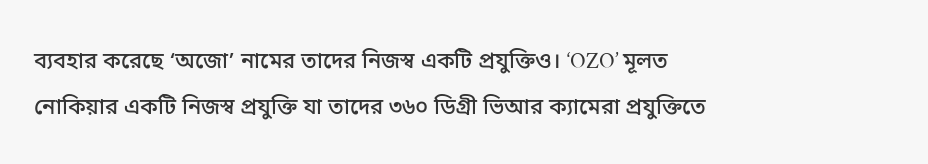ব্যবহার করেছে ‘অজো’ নামের তাদের নিজস্ব একটি প্রযুক্তিও। ‘OZO’ মূলত নোকিয়ার একটি নিজস্ব প্রযুক্তি যা তাদের ৩৬০ ডিগ্রী ভিআর ক্যামেরা প্রযুক্তিতে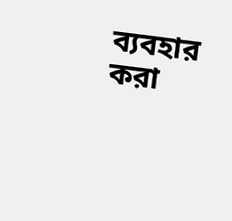ব্যবহার করা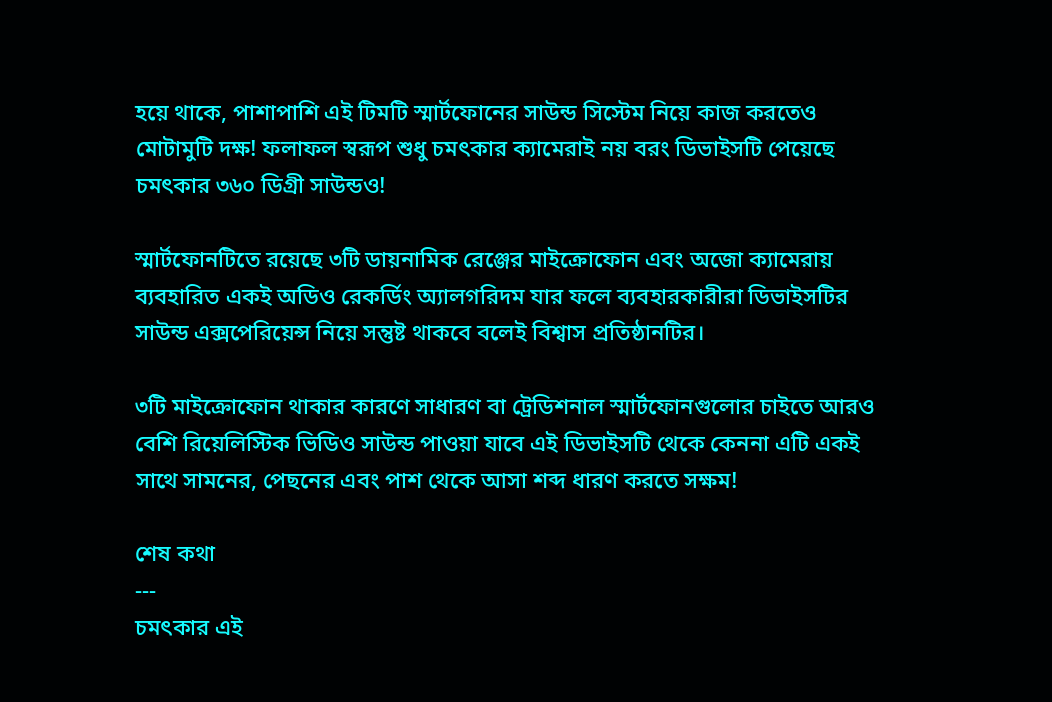হয়ে থাকে, পাশাপাশি এই টিমটি স্মার্টফোনের সাউন্ড সিস্টেম নিয়ে কাজ করতেও মোটামুটি দক্ষ! ফলাফল স্বরূপ শুধু চমৎকার ক্যামেরাই নয় বরং ডিভাইসটি পেয়েছে চমৎকার ৩৬০ ডিগ্রী সাউন্ডও!

স্মার্টফোনটিতে রয়েছে ৩টি ডায়নামিক রেঞ্জের মাইক্রোফোন এবং অজো ক্যামেরায় ব্যবহারিত একই অডিও রেকর্ডিং অ্যালগরিদম যার ফলে ব্যবহারকারীরা ডিভাইসটির সাউন্ড এক্সপেরিয়েন্স নিয়ে সন্তুষ্ট থাকবে বলেই বিশ্বাস প্রতিষ্ঠানটির।

৩টি মাইক্রোফোন থাকার কারণে সাধারণ বা ট্রেডিশনাল স্মার্টফোনগুলোর চাইতে আরও বেশি রিয়েলিস্টিক ভিডিও সাউন্ড পাওয়া যাবে এই ডিভাইসটি থেকে কেননা এটি একই সাথে সামনের, পেছনের এবং পাশ থেকে আসা শব্দ ধারণ করতে সক্ষম!

শেষ কথা
---
চমৎকার এই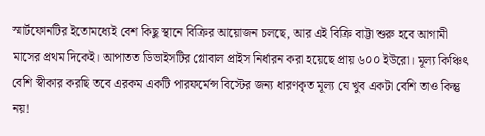স্মার্টফোনটির ইতোমধ্যেই বেশ কিছু স্থানে বিক্রির আয়োজন চলছে, আর এই বিক্রি বাট্টা শুরু হবে আগামী মাসের প্রথম দিকেই। আপাতত ডিভাইসটির গ্লোবাল প্রাইস নির্ধারন করা হয়েছে প্রায় ৬০০ ইউরো। মূল্য কিঞ্চিৎ বেশি স্বীকার করছি তবে এরকম একটি পারফর্মেন্স বিস্টের জন্য ধারণকৃত মূল্য যে খুব একটা বেশি তাও কিন্তু নয়!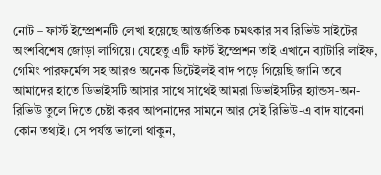নোট – ফার্স্ট ইম্প্রেশনটি লেখা হয়েছে আন্তর্জতিক চমৎকার সব রিভিউ সাইটের অংশবিশেষ জোড়া লাগিয়ে। যেহেতু এটি ফার্স্ট ইম্প্রেশন তাই এখানে ব্যাটারি লাইফ, গেমিং পারফর্মেন্স সহ আরও অনেক ডিটেইলই বাদ পড়ে গিয়েছি জানি তবে আমাদের হাতে ডিভাইসটি আসার সাথে সাথেই আমরা ডিভাইসটির হ্যান্ডস-অন-রিভিউ তুলে দিতে চেষ্টা করব আপনাদের সামনে আর সেই রিভিউ-এ বাদ যাবেনা কোন তথ্যই। সে পর্যন্ত ভালো থাকুন,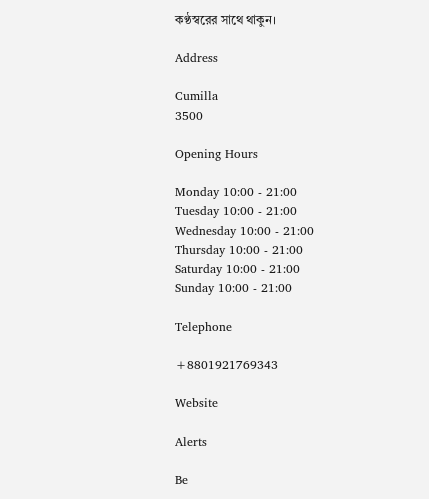কণ্ঠস্বরের সাথে থাকুন।

Address

Cumilla
3500

Opening Hours

Monday 10:00 - 21:00
Tuesday 10:00 - 21:00
Wednesday 10:00 - 21:00
Thursday 10:00 - 21:00
Saturday 10:00 - 21:00
Sunday 10:00 - 21:00

Telephone

+8801921769343

Website

Alerts

Be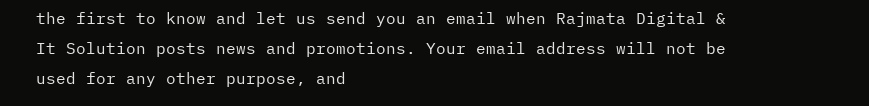the first to know and let us send you an email when Rajmata Digital & It Solution posts news and promotions. Your email address will not be used for any other purpose, and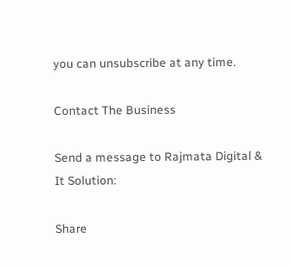you can unsubscribe at any time.

Contact The Business

Send a message to Rajmata Digital & It Solution:

Share